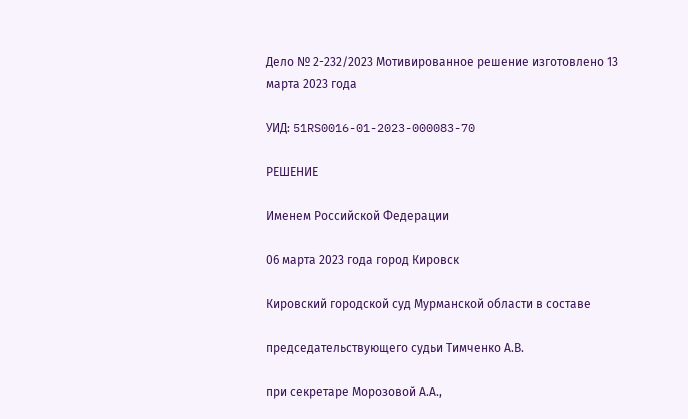Дело № 2-232/2023 Мотивированное решение изготовлено 13 марта 2023 года

УИД: 51RS0016-01-2023-000083-70

РЕШЕНИЕ

Именем Российской Федерации

06 марта 2023 года город Кировск

Кировский городской суд Мурманской области в составе

председательствующего судьи Тимченко А.В.

при секретаре Морозовой А.А.,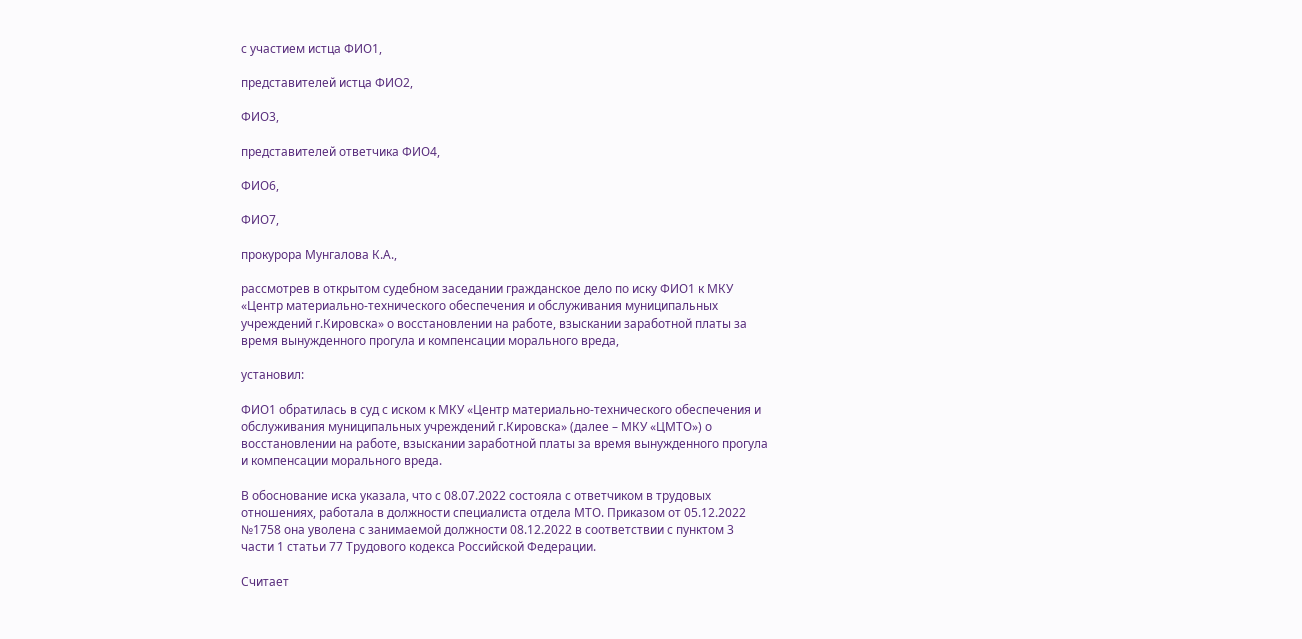с участием истца ФИО1,

представителей истца ФИО2,

ФИО3,

представителей ответчика ФИО4,

ФИО6,

ФИО7,

прокурора Мунгалова К.А.,

рассмотрев в открытом судебном заседании гражданское дело по иску ФИО1 к МКУ «Центр материально-технического обеспечения и обслуживания муниципальных учреждений г.Кировска» о восстановлении на работе, взыскании заработной платы за время вынужденного прогула и компенсации морального вреда,

установил:

ФИО1 обратилась в суд с иском к МКУ «Центр материально-технического обеспечения и обслуживания муниципальных учреждений г.Кировска» (далее – МКУ «ЦМТО») о восстановлении на работе, взыскании заработной платы за время вынужденного прогула и компенсации морального вреда.

В обоснование иска указала, что с 08.07.2022 состояла с ответчиком в трудовых отношениях, работала в должности специалиста отдела МТО. Приказом от 05.12.2022 №1758 она уволена с занимаемой должности 08.12.2022 в соответствии с пунктом 3 части 1 статьи 77 Трудового кодекса Российской Федерации.

Считает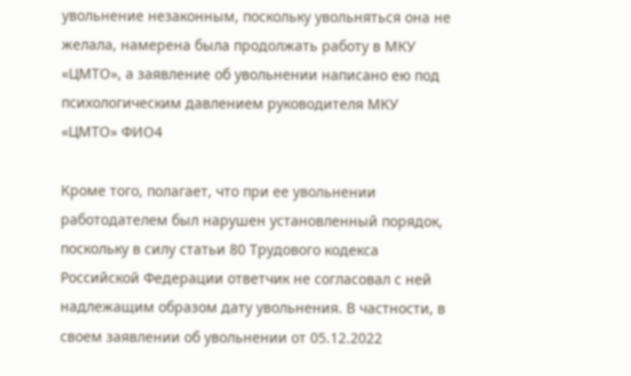увольнение незаконным, поскольку увольняться она не желала, намерена была продолжать работу в МКУ «ЦМТО», а заявление об увольнении написано ею под психологическим давлением руководителя МКУ «ЦМТО» ФИО4

Кроме того, полагает, что при ее увольнении работодателем был нарушен установленный порядок, поскольку в силу статьи 80 Трудового кодекса Российской Федерации ответчик не согласовал с ней надлежащим образом дату увольнения. В частности, в своем заявлении об увольнении от 05.12.2022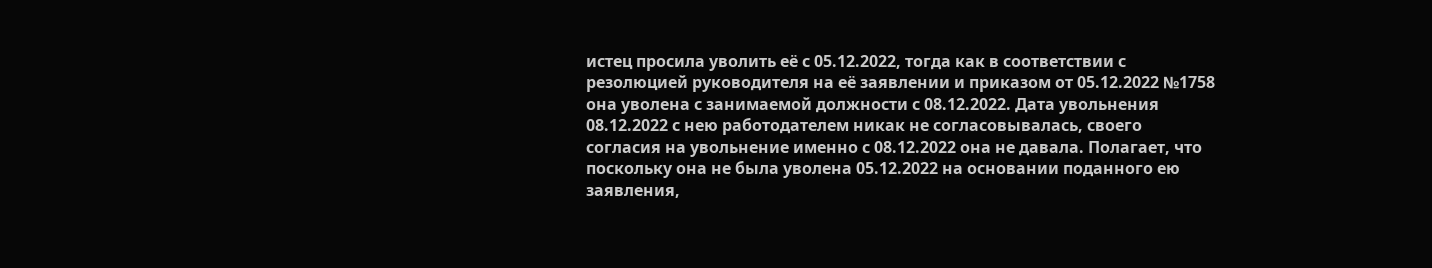истец просила уволить её с 05.12.2022, тогда как в соответствии с резолюцией руководителя на её заявлении и приказом от 05.12.2022 №1758 она уволена с занимаемой должности с 08.12.2022. Дата увольнения 08.12.2022 с нею работодателем никак не согласовывалась, своего согласия на увольнение именно с 08.12.2022 она не давала. Полагает, что поскольку она не была уволена 05.12.2022 на основании поданного ею заявления,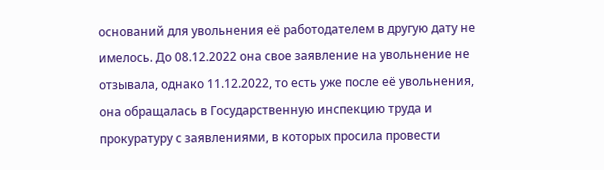оснований для увольнения её работодателем в другую дату не имелось. До 08.12.2022 она свое заявление на увольнение не отзывала, однако 11.12.2022, то есть уже после её увольнения, она обращалась в Государственную инспекцию труда и прокуратуру с заявлениями, в которых просила провести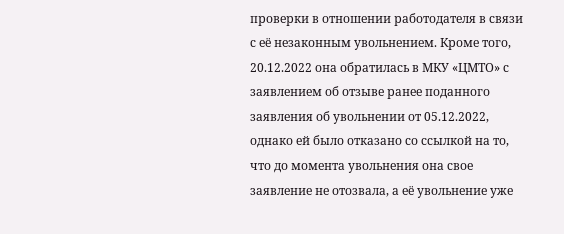проверки в отношении работодателя в связи с её незаконным увольнением. Кроме того, 20.12.2022 она обратилась в МКУ «ЦМТО» с заявлением об отзыве ранее поданного заявления об увольнении от 05.12.2022, однако ей было отказано со ссылкой на то, что до момента увольнения она свое заявление не отозвала, а её увольнение уже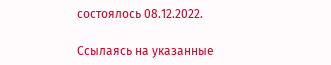состоялось 08.12.2022.

Ссылаясь на указанные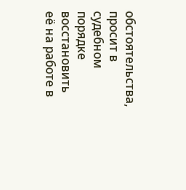обстоятельства, просит в судебном порядке восстановить её на работе в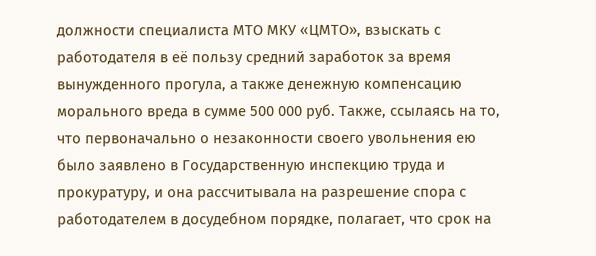должности специалиста МТО МКУ «ЦМТО», взыскать с работодателя в её пользу средний заработок за время вынужденного прогула, а также денежную компенсацию морального вреда в сумме 500 000 руб. Также, ссылаясь на то, что первоначально о незаконности своего увольнения ею было заявлено в Государственную инспекцию труда и прокуратуру, и она рассчитывала на разрешение спора с работодателем в досудебном порядке, полагает, что срок на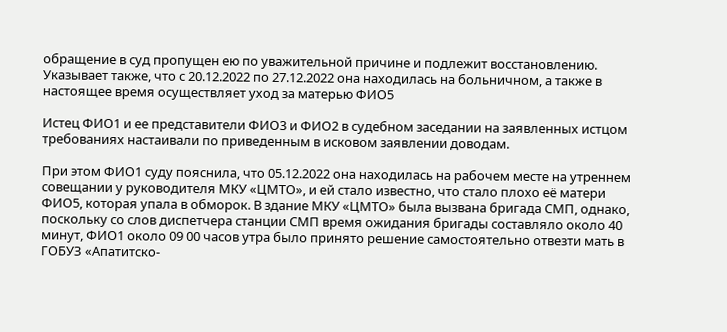обращение в суд пропущен ею по уважительной причине и подлежит восстановлению. Указывает также, что с 20.12.2022 по 27.12.2022 она находилась на больничном, а также в настоящее время осуществляет уход за матерью ФИО5

Истец ФИО1 и ее представители ФИО3 и ФИО2 в судебном заседании на заявленных истцом требованиях настаивали по приведенным в исковом заявлении доводам.

При этом ФИО1 суду пояснила, что 05.12.2022 она находилась на рабочем месте на утреннем совещании у руководителя МКУ «ЦМТО», и ей стало известно, что стало плохо её матери ФИО5, которая упала в обморок. В здание МКУ «ЦМТО» была вызвана бригада СМП, однако, поскольку со слов диспетчера станции СМП время ожидания бригады составляло около 40 минут, ФИО1 около 09 00 часов утра было принято решение самостоятельно отвезти мать в ГОБУЗ «Апатитско-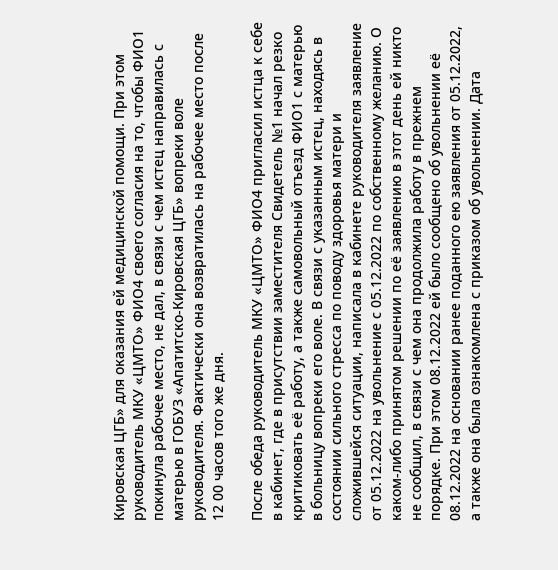Кировская ЦГБ» для оказания ей медицинской помощи. При этом руководитель МКУ «ЦМТО» ФИО4 своего согласия на то, чтобы ФИО1 покинула рабочее место, не дал, в связи с чем истец направилась с матерью в ГОБУЗ «Апатитско-Кировская ЦГБ» вопреки воле руководителя. Фактически она возвратилась на рабочее место после 12 00 часов того же дня.

После обеда руководитель МКУ «ЦМТО» ФИО4 пригласил истца к себе в кабинет, где в присутствии заместителя Свидетель №1 начал резко критиковать её работу, а также самовольный отъезд ФИО1 с матерью в больницу вопреки его воле. В связи с указанным истец, находясь в состоянии сильного стресса по поводу здоровья матери и сложившейся ситуации, написала в кабинете руководителя заявление от 05.12.2022 на увольнение с 05.12.2022 по собственному желанию. О каком-либо принятом решении по её заявлению в этот день ей никто не сообщил, в связи с чем она продолжила работу в прежнем порядке. При этом 08.12.2022 ей было сообщено об увольнении её 08.12.2022 на основании ранее поданного ею заявления от 05.12.2022, а также она была ознакомлена с приказом об увольнении. Дата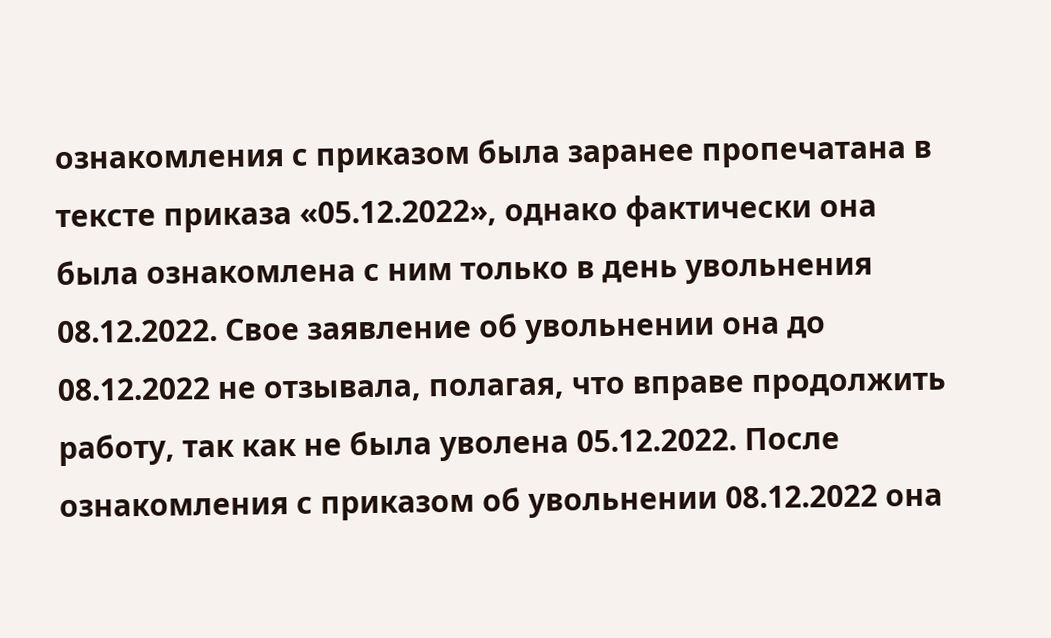ознакомления с приказом была заранее пропечатана в тексте приказа «05.12.2022», однако фактически она была ознакомлена с ним только в день увольнения 08.12.2022. Свое заявление об увольнении она до 08.12.2022 не отзывала, полагая, что вправе продолжить работу, так как не была уволена 05.12.2022. После ознакомления с приказом об увольнении 08.12.2022 она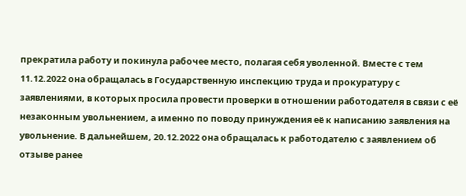прекратила работу и покинула рабочее место, полагая себя уволенной. Вместе с тем 11.12.2022 она обращалась в Государственную инспекцию труда и прокуратуру с заявлениями, в которых просила провести проверки в отношении работодателя в связи с её незаконным увольнением, а именно по поводу принуждения её к написанию заявления на увольнение. В дальнейшем, 20.12.2022 она обращалась к работодателю с заявлением об отзыве ранее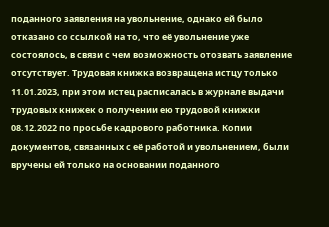поданного заявления на увольнение, однако ей было отказано со ссылкой на то, что её увольнение уже состоялось, в связи с чем возможность отозвать заявление отсутствует. Трудовая книжка возвращена истцу только 11.01.2023, при этом истец расписалась в журнале выдачи трудовых книжек о получении ею трудовой книжки 08.12.2022 по просьбе кадрового работника. Копии документов, связанных с её работой и увольнением, были вручены ей только на основании поданного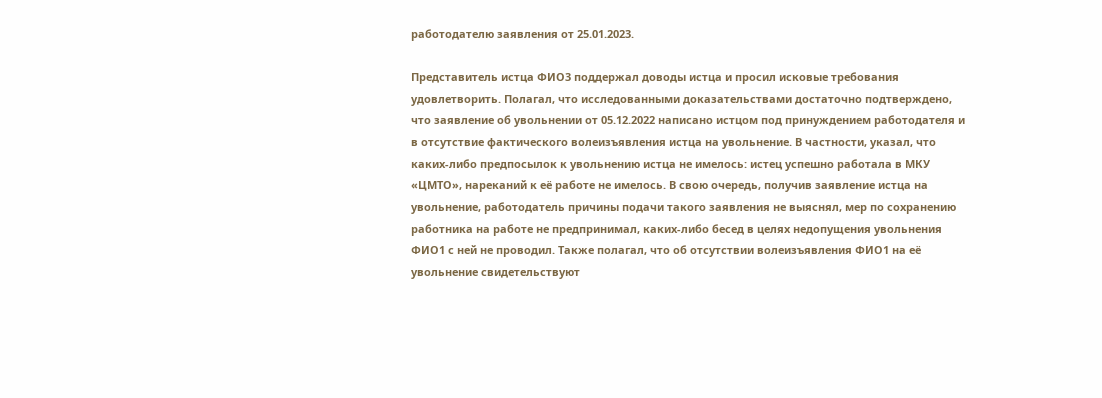работодателю заявления от 25.01.2023.

Представитель истца ФИО3 поддержал доводы истца и просил исковые требования удовлетворить. Полагал, что исследованными доказательствами достаточно подтверждено, что заявление об увольнении от 05.12.2022 написано истцом под принуждением работодателя и в отсутствие фактического волеизъявления истца на увольнение. В частности, указал, что каких-либо предпосылок к увольнению истца не имелось: истец успешно работала в МКУ «ЦМТО», нареканий к её работе не имелось. В свою очередь, получив заявление истца на увольнение, работодатель причины подачи такого заявления не выяснял, мер по сохранению работника на работе не предпринимал, каких-либо бесед в целях недопущения увольнения ФИО1 с ней не проводил. Также полагал, что об отсутствии волеизъявления ФИО1 на её увольнение свидетельствуют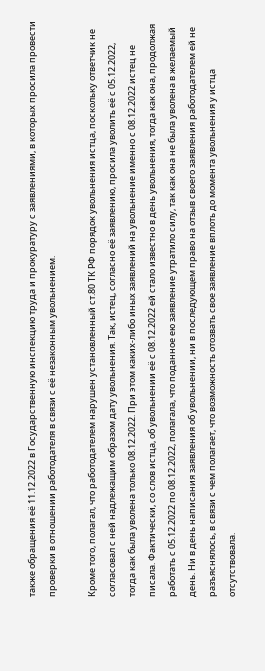также обращения её 11.12.2022 в Государственную инспекцию труда и прокуратуру с заявлениями, в которых просила провести проверки в отношении работодателя в связи с её незаконным увольнением.

Кроме того, полагал, что работодателем нарушен установленный ст.80 ТК РФ порядок увольнения истца, поскольку ответчик не согласовал с ней надлежащим образом дату увольнения. Так, истец, согласно её заявлению, просила уволить её с 05.12.2022, тогда как была уволена только 08.12.2022. При этом каких-либо иных заявлений на увольнение именно с 08.12.2022 истец не писала. Фактически, со слов истца, об увольнении её с 08.12.2022 ей стало известно в день увольнения, тогда как она, продолжая работать с 05.12.2022 по 08.12.2022, полагала, что поданное ею заявление утратило силу, так как она не была уволена в желаемый день. Ни в день написания заявления об увольнении, ни в последующем право на отзыв своего заявления работодателем ей не разъяснялось, в связи с чем полагает, что возможность отозвать свое заявление вплоть до момента увольнения у истца отсутствовала.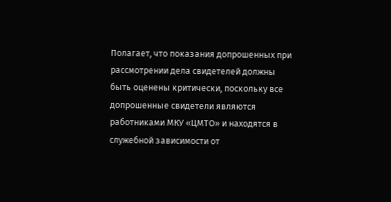Полагает, что показания допрошенных при рассмотрении дела свидетелей должны быть оценены критически, поскольку все допрошенные свидетели являются работниками МКУ «ЦМТО» и находятся в служебной зависимости от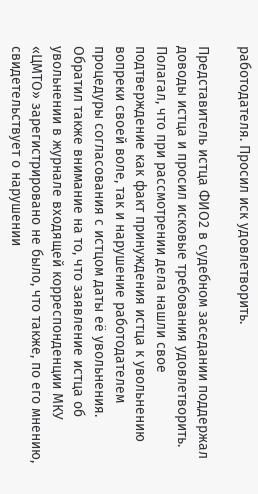работодателя. Просил иск удовлетворить.

Представитель истца ФИО2 в судебном заседании поддержал доводы истца и просил исковые требования удовлетворить. Полагал, что при рассмотрении дела нашли свое подтверждение как факт принуждения истца к увольнению вопреки своей воле, так и нарушение работодателем процедуры согласования с истцом даты её увольнения. Обратил также внимание на то, что заявление истца об увольнении в журнале входящей корреспонденции МКУ «ЦМТО» зарегистрировано не было, что также, по его мнению, свидетельствует о нарушении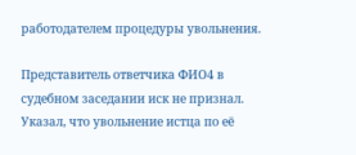работодателем процедуры увольнения.

Представитель ответчика ФИО4 в судебном заседании иск не признал. Указал, что увольнение истца по её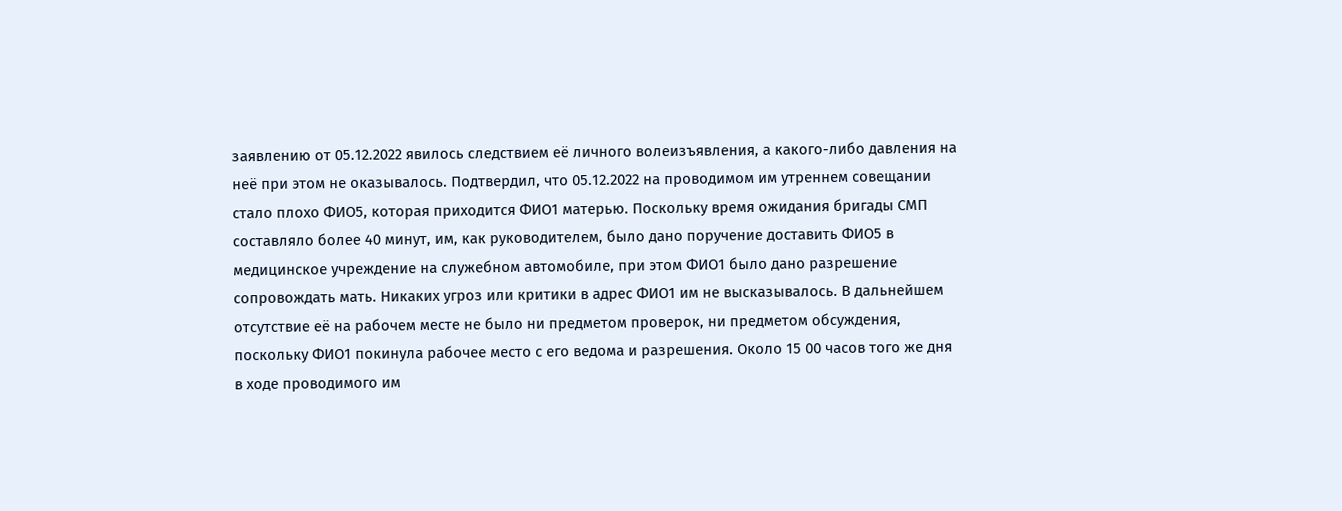заявлению от 05.12.2022 явилось следствием её личного волеизъявления, а какого-либо давления на неё при этом не оказывалось. Подтвердил, что 05.12.2022 на проводимом им утреннем совещании стало плохо ФИО5, которая приходится ФИО1 матерью. Поскольку время ожидания бригады СМП составляло более 40 минут, им, как руководителем, было дано поручение доставить ФИО5 в медицинское учреждение на служебном автомобиле, при этом ФИО1 было дано разрешение сопровождать мать. Никаких угроз или критики в адрес ФИО1 им не высказывалось. В дальнейшем отсутствие её на рабочем месте не было ни предметом проверок, ни предметом обсуждения, поскольку ФИО1 покинула рабочее место с его ведома и разрешения. Около 15 00 часов того же дня в ходе проводимого им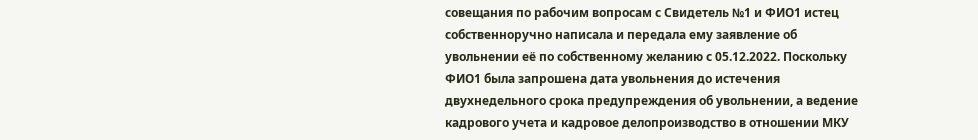совещания по рабочим вопросам с Свидетель №1 и ФИО1 истец собственноручно написала и передала ему заявление об увольнении её по собственному желанию с 05.12.2022. Поскольку ФИО1 была запрошена дата увольнения до истечения двухнедельного срока предупреждения об увольнении, а ведение кадрового учета и кадровое делопроизводство в отношении МКУ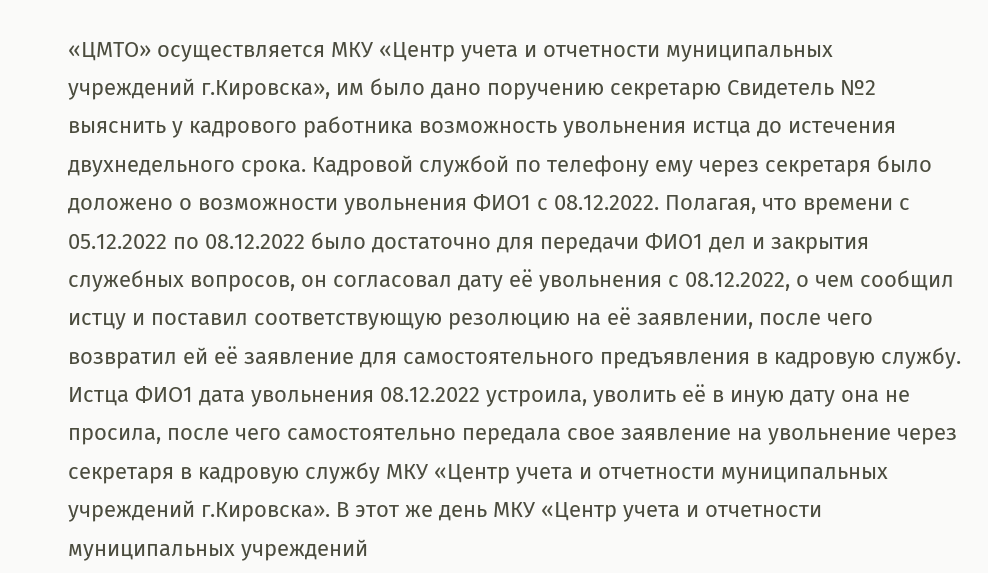«ЦМТО» осуществляется МКУ «Центр учета и отчетности муниципальных учреждений г.Кировска», им было дано поручению секретарю Свидетель №2 выяснить у кадрового работника возможность увольнения истца до истечения двухнедельного срока. Кадровой службой по телефону ему через секретаря было доложено о возможности увольнения ФИО1 с 08.12.2022. Полагая, что времени с 05.12.2022 по 08.12.2022 было достаточно для передачи ФИО1 дел и закрытия служебных вопросов, он согласовал дату её увольнения с 08.12.2022, о чем сообщил истцу и поставил соответствующую резолюцию на её заявлении, после чего возвратил ей её заявление для самостоятельного предъявления в кадровую службу. Истца ФИО1 дата увольнения 08.12.2022 устроила, уволить её в иную дату она не просила, после чего самостоятельно передала свое заявление на увольнение через секретаря в кадровую службу МКУ «Центр учета и отчетности муниципальных учреждений г.Кировска». В этот же день МКУ «Центр учета и отчетности муниципальных учреждений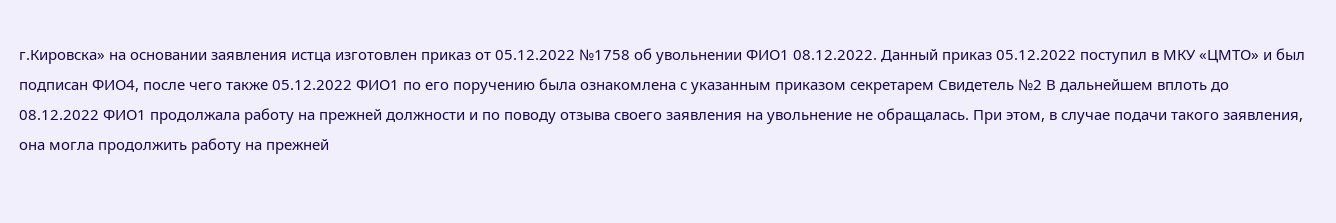г.Кировска» на основании заявления истца изготовлен приказ от 05.12.2022 №1758 об увольнении ФИО1 08.12.2022. Данный приказ 05.12.2022 поступил в МКУ «ЦМТО» и был подписан ФИО4, после чего также 05.12.2022 ФИО1 по его поручению была ознакомлена с указанным приказом секретарем Свидетель №2 В дальнейшем вплоть до 08.12.2022 ФИО1 продолжала работу на прежней должности и по поводу отзыва своего заявления на увольнение не обращалась. При этом, в случае подачи такого заявления, она могла продолжить работу на прежней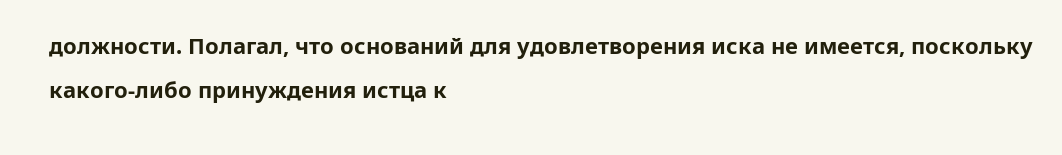должности. Полагал, что оснований для удовлетворения иска не имеется, поскольку какого-либо принуждения истца к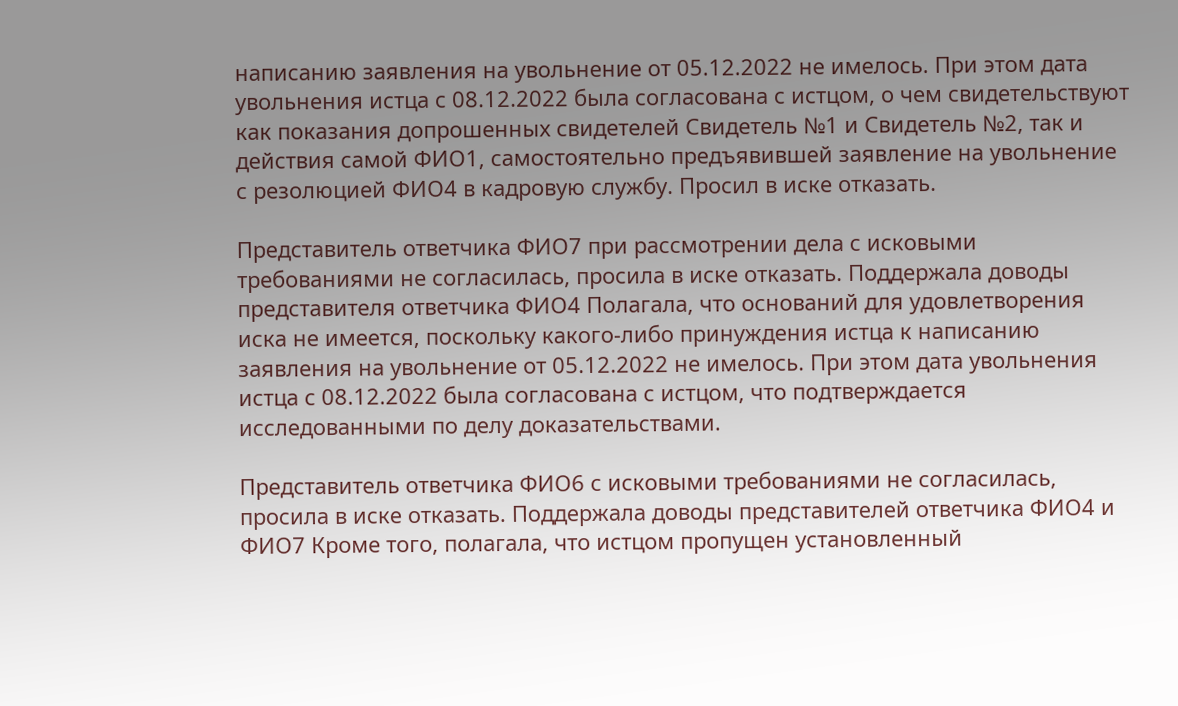написанию заявления на увольнение от 05.12.2022 не имелось. При этом дата увольнения истца с 08.12.2022 была согласована с истцом, о чем свидетельствуют как показания допрошенных свидетелей Свидетель №1 и Свидетель №2, так и действия самой ФИО1, самостоятельно предъявившей заявление на увольнение с резолюцией ФИО4 в кадровую службу. Просил в иске отказать.

Представитель ответчика ФИО7 при рассмотрении дела с исковыми требованиями не согласилась, просила в иске отказать. Поддержала доводы представителя ответчика ФИО4 Полагала, что оснований для удовлетворения иска не имеется, поскольку какого-либо принуждения истца к написанию заявления на увольнение от 05.12.2022 не имелось. При этом дата увольнения истца с 08.12.2022 была согласована с истцом, что подтверждается исследованными по делу доказательствами.

Представитель ответчика ФИО6 с исковыми требованиями не согласилась, просила в иске отказать. Поддержала доводы представителей ответчика ФИО4 и ФИО7 Кроме того, полагала, что истцом пропущен установленный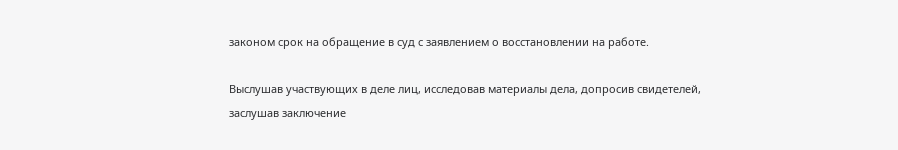законом срок на обращение в суд с заявлением о восстановлении на работе.

Выслушав участвующих в деле лиц, исследовав материалы дела, допросив свидетелей, заслушав заключение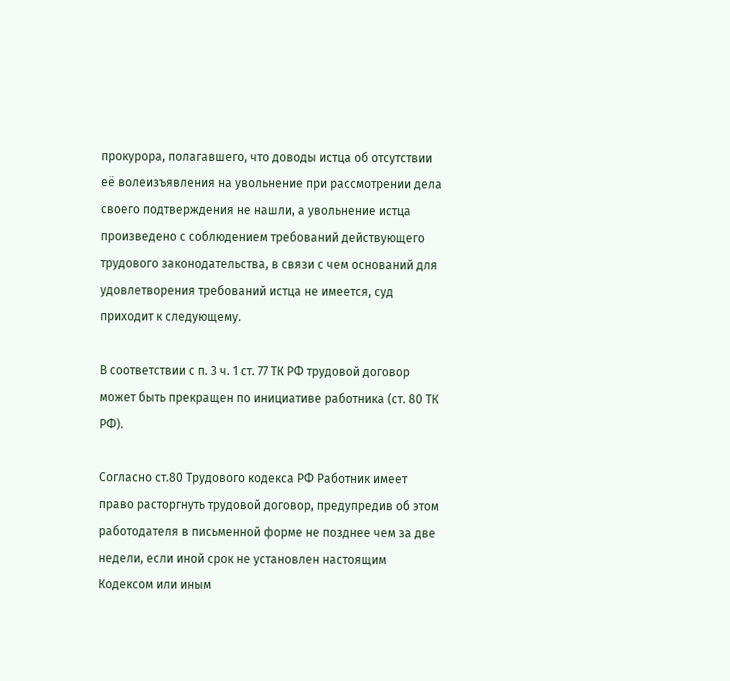прокурора, полагавшего, что доводы истца об отсутствии её волеизъявления на увольнение при рассмотрении дела своего подтверждения не нашли, а увольнение истца произведено с соблюдением требований действующего трудового законодательства, в связи с чем оснований для удовлетворения требований истца не имеется, суд приходит к следующему.

В соответствии с п. 3 ч. 1 ст. 77 ТК РФ трудовой договор может быть прекращен по инициативе работника (ст. 80 ТК РФ).

Согласно ст.80 Трудового кодекса РФ Работник имеет право расторгнуть трудовой договор, предупредив об этом работодателя в письменной форме не позднее чем за две недели, если иной срок не установлен настоящим Кодексом или иным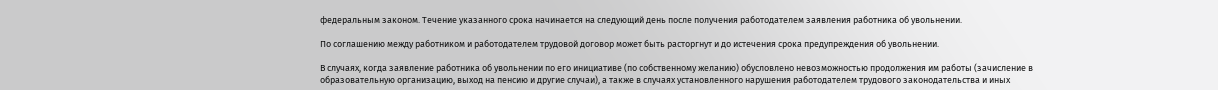федеральным законом. Течение указанного срока начинается на следующий день после получения работодателем заявления работника об увольнении.

По соглашению между работником и работодателем трудовой договор может быть расторгнут и до истечения срока предупреждения об увольнении.

В случаях, когда заявление работника об увольнении по его инициативе (по собственному желанию) обусловлено невозможностью продолжения им работы (зачисление в образовательную организацию, выход на пенсию и другие случаи), а также в случаях установленного нарушения работодателем трудового законодательства и иных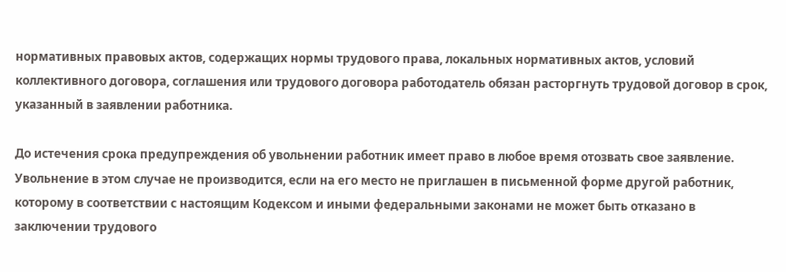нормативных правовых актов, содержащих нормы трудового права, локальных нормативных актов, условий коллективного договора, соглашения или трудового договора работодатель обязан расторгнуть трудовой договор в срок, указанный в заявлении работника.

До истечения срока предупреждения об увольнении работник имеет право в любое время отозвать свое заявление. Увольнение в этом случае не производится, если на его место не приглашен в письменной форме другой работник, которому в соответствии с настоящим Кодексом и иными федеральными законами не может быть отказано в заключении трудового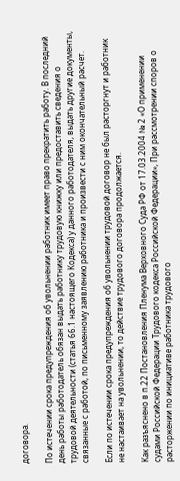договора.

По истечении срока предупреждения об увольнении работник имеет право прекратить работу. В последний день работы работодатель обязан выдать работнику трудовую книжку или предоставить сведения о трудовой деятельности (статья 66.1 настоящего Кодекса) у данного работодателя, выдать другие документы, связанные с работой, по письменному заявлению работника и произвести с ним окончательный расчет.

Если по истечении срока предупреждения об увольнении трудовой договор не был расторгнут и работник не настаивает на увольнении, то действие трудового договора продолжается.

Как разъяснено в п.22 Постановления Пленума Верховного Суда РФ от 17.03.2004 № 2 «О применении судами Российской Федерации Трудового кодекса Российской Федерации», При рассмотрении споров о расторжении по инициативе работника трудового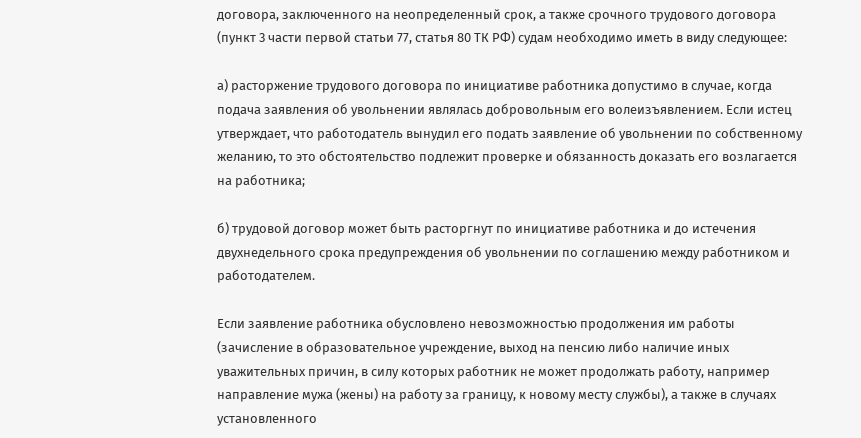договора, заключенного на неопределенный срок, а также срочного трудового договора (пункт 3 части первой статьи 77, статья 80 ТК РФ) судам необходимо иметь в виду следующее:

а) расторжение трудового договора по инициативе работника допустимо в случае, когда подача заявления об увольнении являлась добровольным его волеизъявлением. Если истец утверждает, что работодатель вынудил его подать заявление об увольнении по собственному желанию, то это обстоятельство подлежит проверке и обязанность доказать его возлагается на работника;

б) трудовой договор может быть расторгнут по инициативе работника и до истечения двухнедельного срока предупреждения об увольнении по соглашению между работником и работодателем.

Если заявление работника обусловлено невозможностью продолжения им работы (зачисление в образовательное учреждение, выход на пенсию либо наличие иных уважительных причин, в силу которых работник не может продолжать работу, например направление мужа (жены) на работу за границу, к новому месту службы), а также в случаях установленного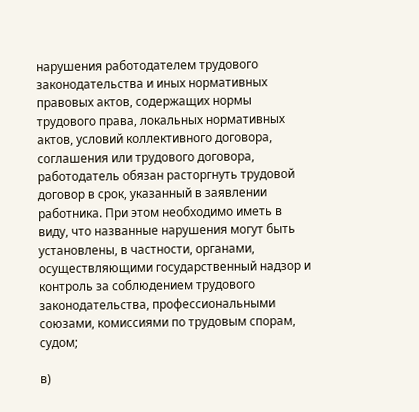нарушения работодателем трудового законодательства и иных нормативных правовых актов, содержащих нормы трудового права, локальных нормативных актов, условий коллективного договора, соглашения или трудового договора, работодатель обязан расторгнуть трудовой договор в срок, указанный в заявлении работника. При этом необходимо иметь в виду, что названные нарушения могут быть установлены, в частности, органами, осуществляющими государственный надзор и контроль за соблюдением трудового законодательства, профессиональными союзами, комиссиями по трудовым спорам, судом;

в)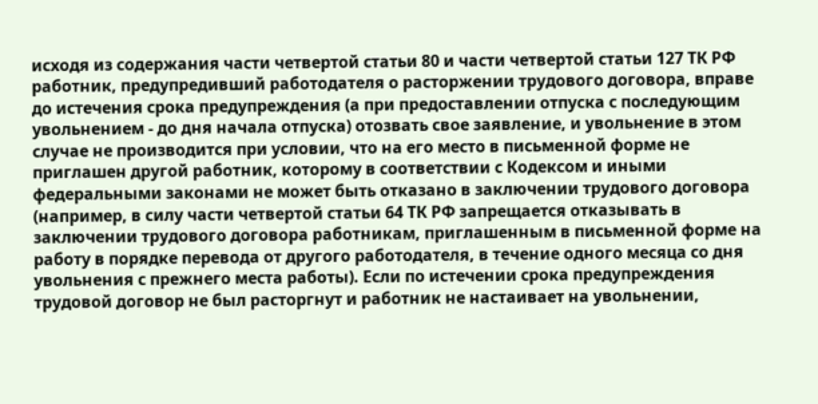исходя из содержания части четвертой статьи 80 и части четвертой статьи 127 ТК РФ работник, предупредивший работодателя о расторжении трудового договора, вправе до истечения срока предупреждения (а при предоставлении отпуска с последующим увольнением - до дня начала отпуска) отозвать свое заявление, и увольнение в этом случае не производится при условии, что на его место в письменной форме не приглашен другой работник, которому в соответствии с Кодексом и иными федеральными законами не может быть отказано в заключении трудового договора (например, в силу части четвертой статьи 64 ТК РФ запрещается отказывать в заключении трудового договора работникам, приглашенным в письменной форме на работу в порядке перевода от другого работодателя, в течение одного месяца со дня увольнения с прежнего места работы). Если по истечении срока предупреждения трудовой договор не был расторгнут и работник не настаивает на увольнении,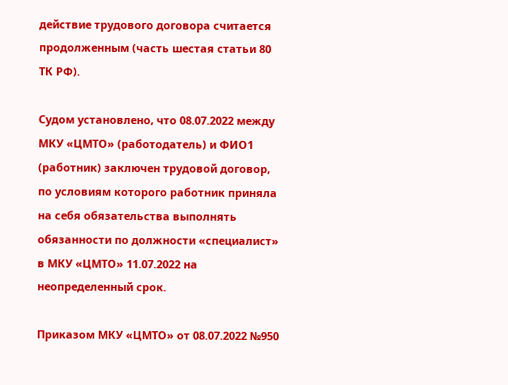действие трудового договора считается продолженным (часть шестая статьи 80 ТК РФ).

Судом установлено, что 08.07.2022 между МКУ «ЦМТО» (работодатель) и ФИО1 (работник) заключен трудовой договор, по условиям которого работник приняла на себя обязательства выполнять обязанности по должности «специалист» в МКУ «ЦМТО» 11.07.2022 на неопределенный срок.

Приказом МКУ «ЦМТО» от 08.07.2022 №950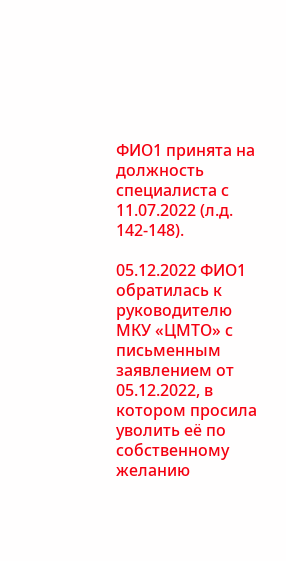ФИО1 принята на должность специалиста с 11.07.2022 (л.д. 142-148).

05.12.2022 ФИО1 обратилась к руководителю МКУ «ЦМТО» с письменным заявлением от 05.12.2022, в котором просила уволить её по собственному желанию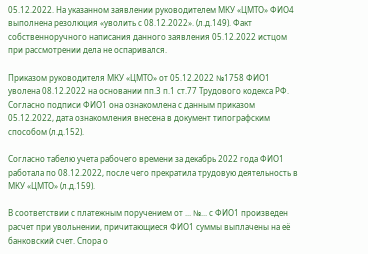05.12.2022. На указанном заявлении руководителем МКУ «ЦМТО» ФИО4 выполнена резолюция «уволить с 08.12.2022». (л.д.149). Факт собственноручного написания данного заявления 05.12.2022 истцом при рассмотрении дела не оспаривался.

Приказом руководителя МКУ «ЦМТО» от 05.12.2022 №1758 ФИО1 уволена 08.12.2022 на основании пп.3 п.1 ст.77 Трудового кодекса РФ. Согласно подписи ФИО1 она ознакомлена с данным приказом 05.12.2022, дата ознакомления внесена в документ типографским способом (л.д.152).

Согласно табелю учета рабочего времени за декабрь 2022 года ФИО1 работала по 08.12.2022, после чего прекратила трудовую деятельность в МКУ «ЦМТО» (л.д.159).

В соответствии с платежным поручением от ... №... с ФИО1 произведен расчет при увольнении, причитающиеся ФИО1 суммы выплачены на её банковский счет. Спора о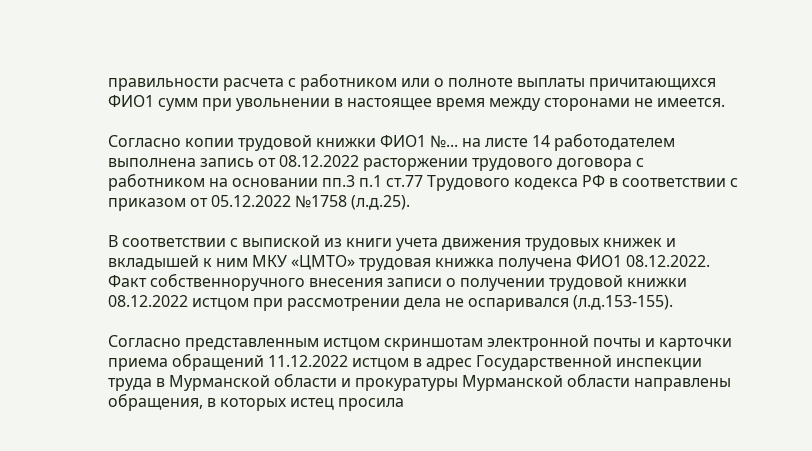правильности расчета с работником или о полноте выплаты причитающихся ФИО1 сумм при увольнении в настоящее время между сторонами не имеется.

Согласно копии трудовой книжки ФИО1 №... на листе 14 работодателем выполнена запись от 08.12.2022 расторжении трудового договора с работником на основании пп.3 п.1 ст.77 Трудового кодекса РФ в соответствии с приказом от 05.12.2022 №1758 (л.д.25).

В соответствии с выпиской из книги учета движения трудовых книжек и вкладышей к ним МКУ «ЦМТО» трудовая книжка получена ФИО1 08.12.2022. Факт собственноручного внесения записи о получении трудовой книжки 08.12.2022 истцом при рассмотрении дела не оспаривался (л.д.153-155).

Согласно представленным истцом скриншотам электронной почты и карточки приема обращений 11.12.2022 истцом в адрес Государственной инспекции труда в Мурманской области и прокуратуры Мурманской области направлены обращения, в которых истец просила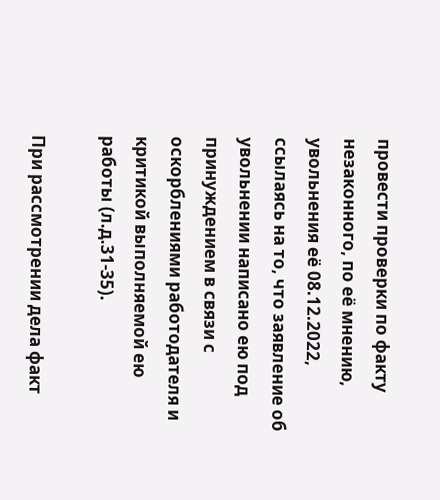провести проверки по факту незаконного, по её мнению, увольнения её 08.12.2022, ссылаясь на то, что заявление об увольнении написано ею под принуждением в связи с оскорблениями работодателя и критикой выполняемой ею работы (л.д.31-35).

При рассмотрении дела факт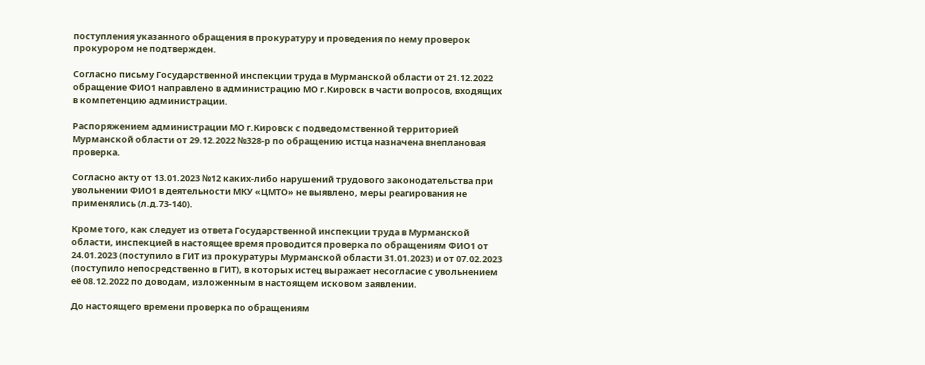поступления указанного обращения в прокуратуру и проведения по нему проверок прокурором не подтвержден.

Согласно письму Государственной инспекции труда в Мурманской области от 21.12.2022 обращение ФИО1 направлено в администрацию МО г.Кировск в части вопросов, входящих в компетенцию администрации.

Распоряжением администрации МО г.Кировск с подведомственной территорией Мурманской области от 29.12.2022 №328-р по обращению истца назначена внеплановая проверка.

Согласно акту от 13.01.2023 №12 каких-либо нарушений трудового законодательства при увольнении ФИО1 в деятельности МКУ «ЦМТО» не выявлено, меры реагирования не применялись (л.д.73-140).

Кроме того, как следует из ответа Государственной инспекции труда в Мурманской области, инспекцией в настоящее время проводится проверка по обращениям ФИО1 от 24.01.2023 (поступило в ГИТ из прокуратуры Мурманской области 31.01.2023) и от 07.02.2023 (поступило непосредственно в ГИТ), в которых истец выражает несогласие с увольнением её 08.12.2022 по доводам, изложенным в настоящем исковом заявлении.

До настоящего времени проверка по обращениям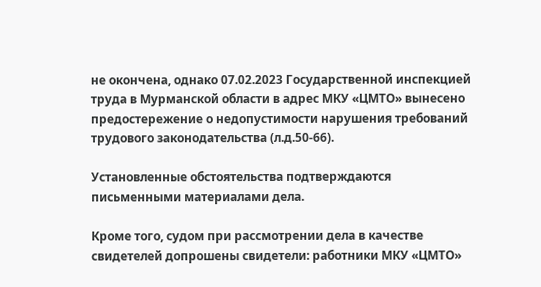не окончена, однако 07.02.2023 Государственной инспекцией труда в Мурманской области в адрес МКУ «ЦМТО» вынесено предостережение о недопустимости нарушения требований трудового законодательства (л.д.50-66).

Установленные обстоятельства подтверждаются письменными материалами дела.

Кроме того, судом при рассмотрении дела в качестве свидетелей допрошены свидетели: работники МКУ «ЦМТО»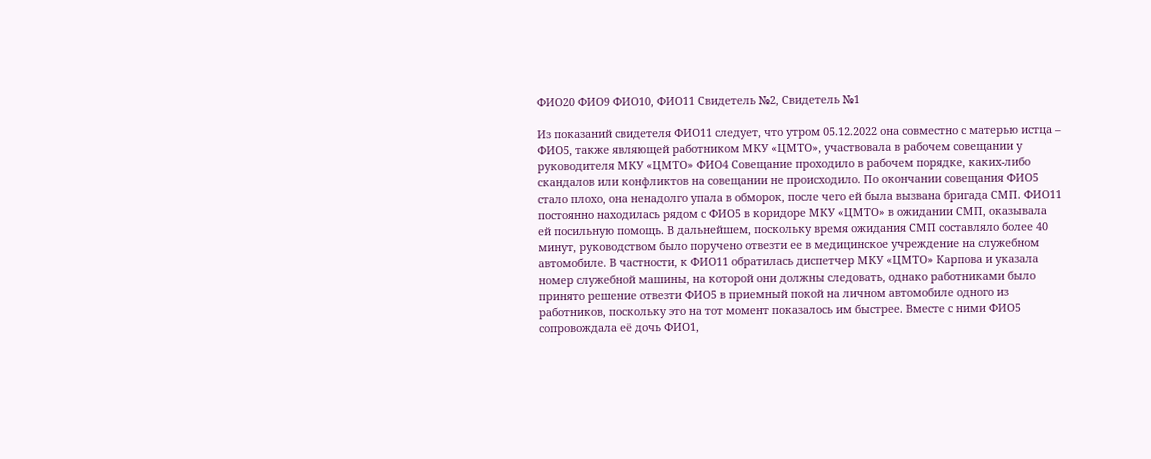ФИО20 ФИО9 ФИО10, ФИО11 Свидетель №2, Свидетель №1

Из показаний свидетеля ФИО11 следует, что утром 05.12.2022 она совместно с матерью истца – ФИО5, также являющей работником МКУ «ЦМТО», участвовала в рабочем совещании у руководителя МКУ «ЦМТО» ФИО4 Совещание проходило в рабочем порядке, каких-либо скандалов или конфликтов на совещании не происходило. По окончании совещания ФИО5 стало плохо, она ненадолго упала в обморок, после чего ей была вызвана бригада СМП. ФИО11 постоянно находилась рядом с ФИО5 в коридоре МКУ «ЦМТО» в ожидании СМП, оказывала ей посильную помощь. В дальнейшем, поскольку время ожидания СМП составляло более 40 минут, руководством было поручено отвезти ее в медицинское учреждение на служебном автомобиле. В частности, к ФИО11 обратилась диспетчер МКУ «ЦМТО» Карпова и указала номер служебной машины, на которой они должны следовать, однако работниками было принято решение отвезти ФИО5 в приемный покой на личном автомобиле одного из работников, поскольку это на тот момент показалось им быстрее. Вместе с ними ФИО5 сопровождала её дочь ФИО1,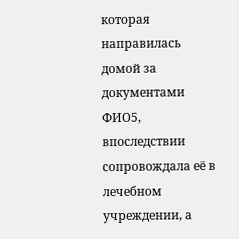которая направилась домой за документами ФИО5, впоследствии сопровождала её в лечебном учреждении, а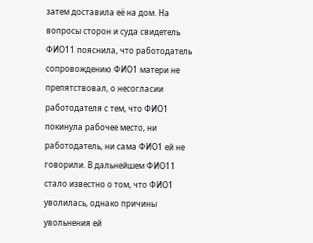затем доставила её на дом. На вопросы сторон и суда свидетель ФИО11 пояснила, что работодатель сопровождению ФИО1 матери не препятствовал, о несогласии работодателя с тем, что ФИО1 покинула рабочее место, ни работодатель, ни сама ФИО1 ей не говорили. В дальнейшем ФИО11 стало известно о том, что ФИО1 уволилась, однако причины увольнения ей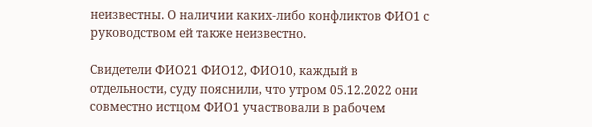неизвестны. О наличии каких-либо конфликтов ФИО1 с руководством ей также неизвестно.

Свидетели ФИО21 ФИО12, ФИО10, каждый в отдельности, суду пояснили, что утром 05.12.2022 они совместно истцом ФИО1 участвовали в рабочем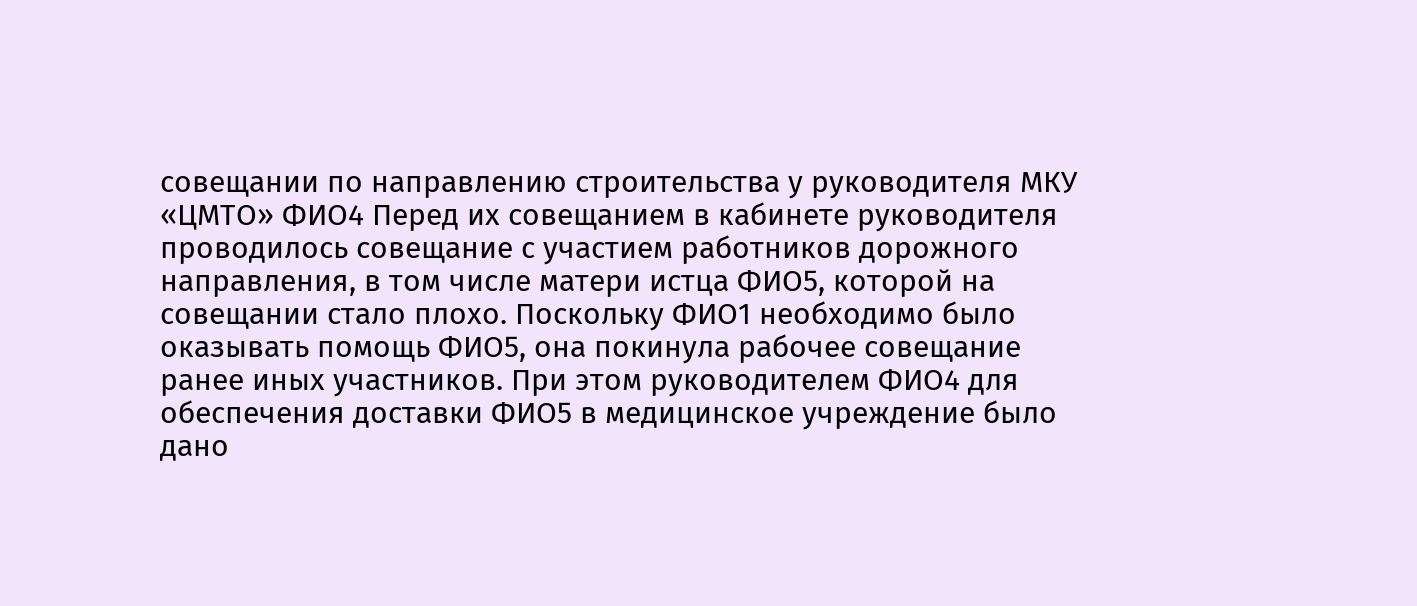совещании по направлению строительства у руководителя МКУ «ЦМТО» ФИО4 Перед их совещанием в кабинете руководителя проводилось совещание с участием работников дорожного направления, в том числе матери истца ФИО5, которой на совещании стало плохо. Поскольку ФИО1 необходимо было оказывать помощь ФИО5, она покинула рабочее совещание ранее иных участников. При этом руководителем ФИО4 для обеспечения доставки ФИО5 в медицинское учреждение было дано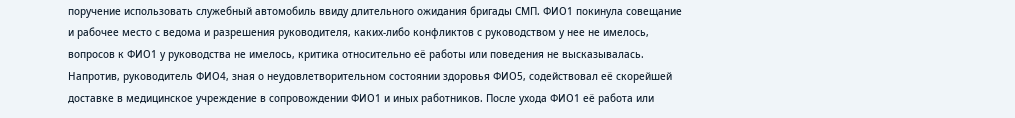поручение использовать служебный автомобиль ввиду длительного ожидания бригады СМП. ФИО1 покинула совещание и рабочее место с ведома и разрешения руководителя, каких-либо конфликтов с руководством у нее не имелось, вопросов к ФИО1 у руководства не имелось, критика относительно её работы или поведения не высказывалась. Напротив, руководитель ФИО4, зная о неудовлетворительном состоянии здоровья ФИО5, содействовал её скорейшей доставке в медицинское учреждение в сопровождении ФИО1 и иных работников. После ухода ФИО1 её работа или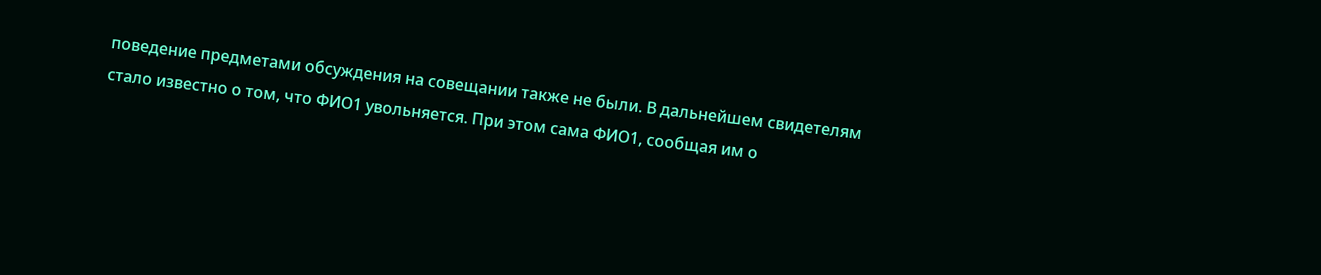поведение предметами обсуждения на совещании также не были. В дальнейшем свидетелям стало известно о том, что ФИО1 увольняется. При этом сама ФИО1, сообщая им о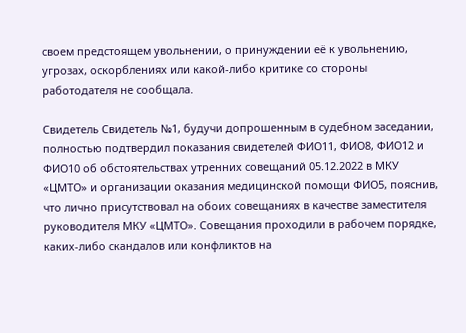своем предстоящем увольнении, о принуждении её к увольнению, угрозах, оскорблениях или какой-либо критике со стороны работодателя не сообщала.

Свидетель Свидетель №1, будучи допрошенным в судебном заседании, полностью подтвердил показания свидетелей ФИО11, ФИО8, ФИО12 и ФИО10 об обстоятельствах утренних совещаний 05.12.2022 в МКУ «ЦМТО» и организации оказания медицинской помощи ФИО5, пояснив, что лично присутствовал на обоих совещаниях в качестве заместителя руководителя МКУ «ЦМТО». Совещания проходили в рабочем порядке, каких-либо скандалов или конфликтов на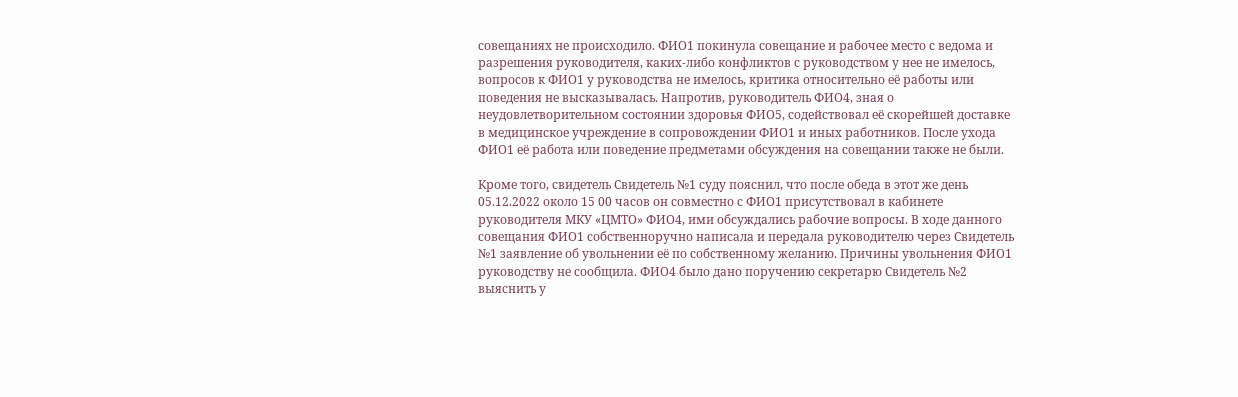совещаниях не происходило. ФИО1 покинула совещание и рабочее место с ведома и разрешения руководителя, каких-либо конфликтов с руководством у нее не имелось, вопросов к ФИО1 у руководства не имелось, критика относительно её работы или поведения не высказывалась. Напротив, руководитель ФИО4, зная о неудовлетворительном состоянии здоровья ФИО5, содействовал её скорейшей доставке в медицинское учреждение в сопровождении ФИО1 и иных работников. После ухода ФИО1 её работа или поведение предметами обсуждения на совещании также не были.

Кроме того, свидетель Свидетель №1 суду пояснил, что после обеда в этот же день 05.12.2022 около 15 00 часов он совместно с ФИО1 присутствовал в кабинете руководителя МКУ «ЦМТО» ФИО4, ими обсуждались рабочие вопросы. В ходе данного совещания ФИО1 собственноручно написала и передала руководителю через Свидетель №1 заявление об увольнении её по собственному желанию. Причины увольнения ФИО1 руководству не сообщила. ФИО4 было дано поручению секретарю Свидетель №2 выяснить у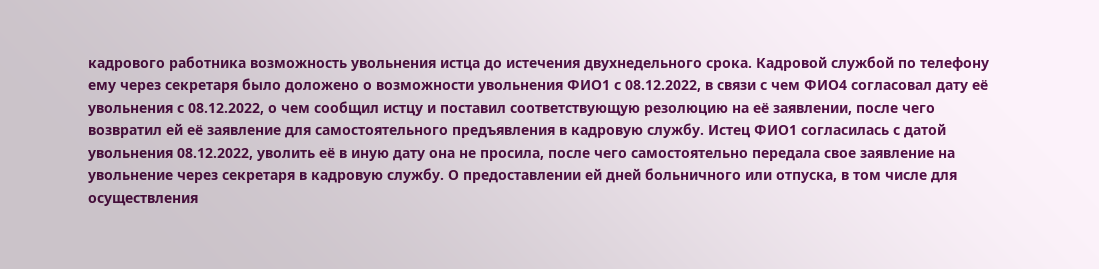кадрового работника возможность увольнения истца до истечения двухнедельного срока. Кадровой службой по телефону ему через секретаря было доложено о возможности увольнения ФИО1 с 08.12.2022, в связи с чем ФИО4 согласовал дату её увольнения с 08.12.2022, о чем сообщил истцу и поставил соответствующую резолюцию на её заявлении, после чего возвратил ей её заявление для самостоятельного предъявления в кадровую службу. Истец ФИО1 согласилась с датой увольнения 08.12.2022, уволить её в иную дату она не просила, после чего самостоятельно передала свое заявление на увольнение через секретаря в кадровую службу. О предоставлении ей дней больничного или отпуска, в том числе для осуществления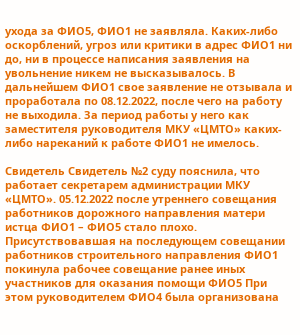ухода за ФИО5, ФИО1 не заявляла. Каких-либо оскорблений, угроз или критики в адрес ФИО1 ни до, ни в процессе написания заявления на увольнение никем не высказывалось. В дальнейшем ФИО1 свое заявление не отзывала и проработала по 08.12.2022, после чего на работу не выходила. За период работы у него как заместителя руководителя МКУ «ЦМТО» каких-либо нареканий к работе ФИО1 не имелось.

Свидетель Свидетель №2 суду пояснила, что работает секретарем администрации МКУ «ЦМТО». 05.12.2022 после утреннего совещания работников дорожного направления матери истца ФИО1 – ФИО5 стало плохо. Присутствовавшая на последующем совещании работников строительного направления ФИО1 покинула рабочее совещание ранее иных участников для оказания помощи ФИО5 При этом руководителем ФИО4 была организована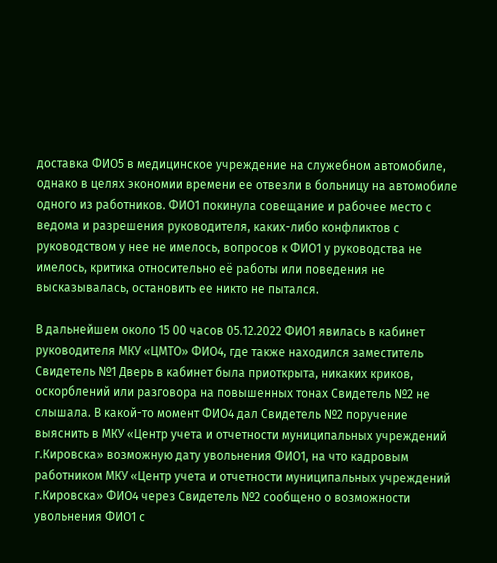доставка ФИО5 в медицинское учреждение на служебном автомобиле, однако в целях экономии времени ее отвезли в больницу на автомобиле одного из работников. ФИО1 покинула совещание и рабочее место с ведома и разрешения руководителя, каких-либо конфликтов с руководством у нее не имелось, вопросов к ФИО1 у руководства не имелось, критика относительно её работы или поведения не высказывалась, остановить ее никто не пытался.

В дальнейшем около 15 00 часов 05.12.2022 ФИО1 явилась в кабинет руководителя МКУ «ЦМТО» ФИО4, где также находился заместитель Свидетель №1 Дверь в кабинет была приоткрыта, никаких криков, оскорблений или разговора на повышенных тонах Свидетель №2 не слышала. В какой-то момент ФИО4 дал Свидетель №2 поручение выяснить в МКУ «Центр учета и отчетности муниципальных учреждений г.Кировска» возможную дату увольнения ФИО1, на что кадровым работником МКУ «Центр учета и отчетности муниципальных учреждений г.Кировска» ФИО4 через Свидетель №2 сообщено о возможности увольнения ФИО1 с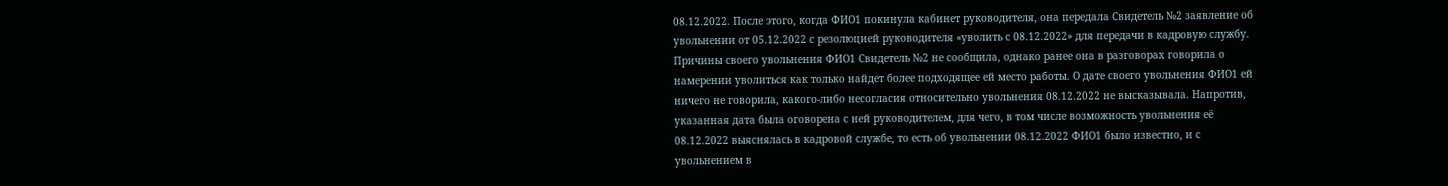08.12.2022. После этого, когда ФИО1 покинула кабинет руководителя, она передала Свидетель №2 заявление об увольнении от 05.12.2022 с резолюцией руководителя «уволить с 08.12.2022» для передачи в кадровую службу. Причины своего увольнения ФИО1 Свидетель №2 не сообщила, однако ранее она в разговорах говорила о намерении уволиться как только найдет более подходящее ей место работы. О дате своего увольнения ФИО1 ей ничего не говорила, какого-либо несогласия относительно увольнения 08.12.2022 не высказывала. Напротив, указанная дата была оговорена с ней руководителем, для чего, в том числе возможность увольнения её 08.12.2022 выяснялась в кадровой службе, то есть об увольнении 08.12.2022 ФИО1 было известно, и с увольнением в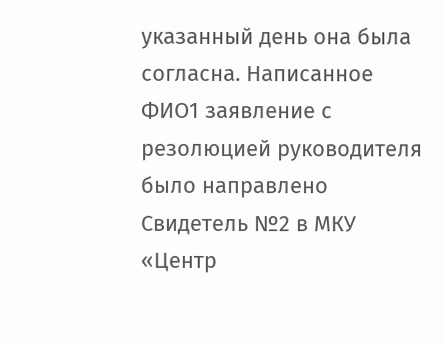указанный день она была согласна. Написанное ФИО1 заявление с резолюцией руководителя было направлено Свидетель №2 в МКУ «Центр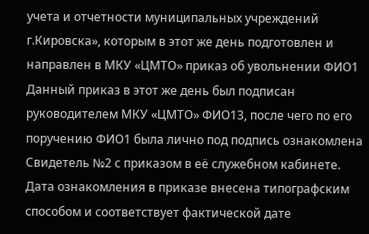учета и отчетности муниципальных учреждений г.Кировска», которым в этот же день подготовлен и направлен в МКУ «ЦМТО» приказ об увольнении ФИО1 Данный приказ в этот же день был подписан руководителем МКУ «ЦМТО» ФИО13, после чего по его поручению ФИО1 была лично под подпись ознакомлена Свидетель №2 с приказом в её служебном кабинете. Дата ознакомления в приказе внесена типографским способом и соответствует фактической дате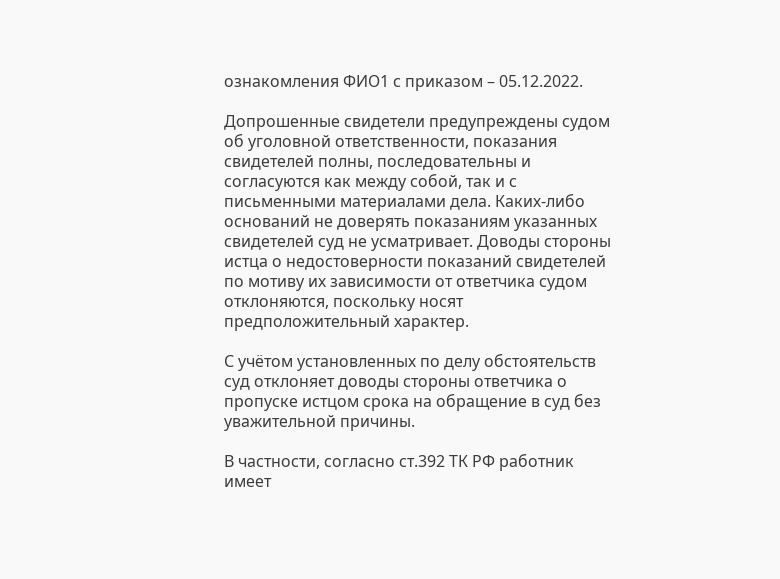ознакомления ФИО1 с приказом – 05.12.2022.

Допрошенные свидетели предупреждены судом об уголовной ответственности, показания свидетелей полны, последовательны и согласуются как между собой, так и с письменными материалами дела. Каких-либо оснований не доверять показаниям указанных свидетелей суд не усматривает. Доводы стороны истца о недостоверности показаний свидетелей по мотиву их зависимости от ответчика судом отклоняются, поскольку носят предположительный характер.

С учётом установленных по делу обстоятельств суд отклоняет доводы стороны ответчика о пропуске истцом срока на обращение в суд без уважительной причины.

В частности, согласно ст.392 ТК РФ работник имеет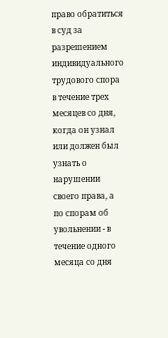право обратиться в суд за разрешением индивидуального трудового спора в течение трех месяцев со дня, когда он узнал или должен был узнать о нарушении своего права, а по спорам об увольнении - в течение одного месяца со дня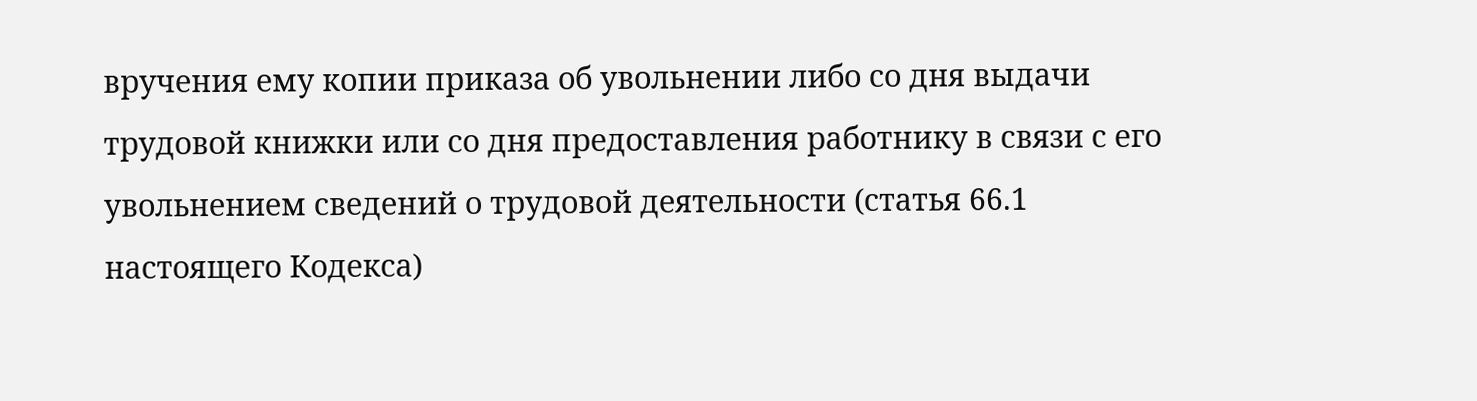вручения ему копии приказа об увольнении либо со дня выдачи трудовой книжки или со дня предоставления работнику в связи с его увольнением сведений о трудовой деятельности (статья 66.1 настоящего Кодекса)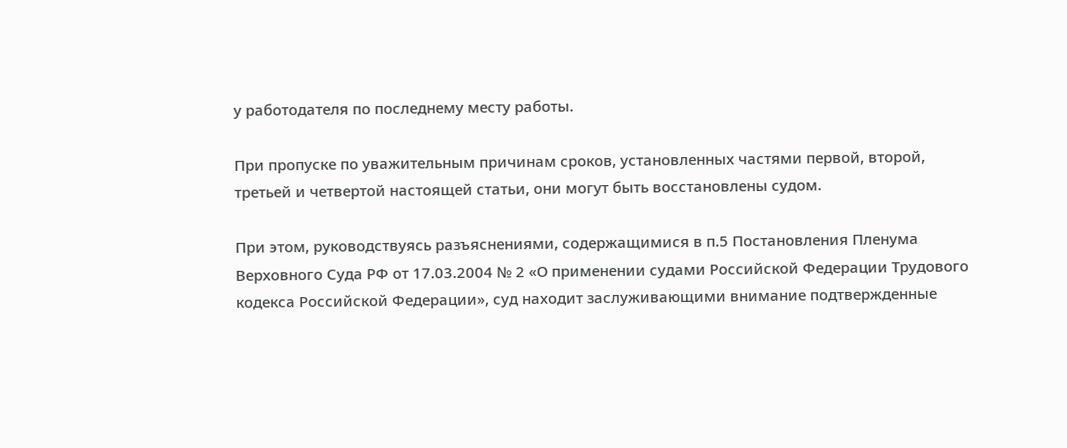у работодателя по последнему месту работы.

При пропуске по уважительным причинам сроков, установленных частями первой, второй, третьей и четвертой настоящей статьи, они могут быть восстановлены судом.

При этом, руководствуясь разъяснениями, содержащимися в п.5 Постановления Пленума Верховного Суда РФ от 17.03.2004 № 2 «О применении судами Российской Федерации Трудового кодекса Российской Федерации», суд находит заслуживающими внимание подтвержденные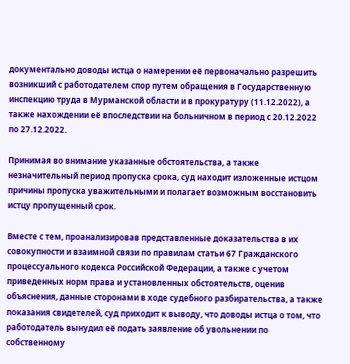документально доводы истца о намерении её первоначально разрешить возникший с работодателем спор путем обращения в Государственную инспекцию труда в Мурманской области и в прокуратуру (11.12.2022), а также нахождении её впоследствии на больничном в период с 20.12.2022 по 27.12.2022.

Принимая во внимание указанные обстоятельства, а также незначительный период пропуска срока, суд находит изложенные истцом причины пропуска уважительными и полагает возможным восстановить истцу пропущенный срок.

Вместе с тем, проанализировав представленные доказательства в их совокупности и взаимной связи по правилам статьи 67 Гражданского процессуального кодекса Российской Федерации, а также с учетом приведенных норм права и установленных обстоятельств, оценив объяснения, данные сторонами в ходе судебного разбирательства, а также показания свидетелей, суд приходит к выводу, что доводы истца о том, что работодатель вынудил её подать заявление об увольнении по собственному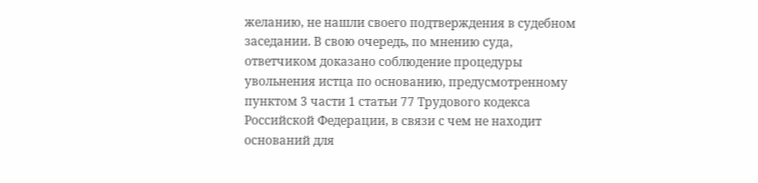желанию, не нашли своего подтверждения в судебном заседании. В свою очередь, по мнению суда, ответчиком доказано соблюдение процедуры увольнения истца по основанию, предусмотренному пунктом 3 части 1 статьи 77 Трудового кодекса Российской Федерации, в связи с чем не находит оснований для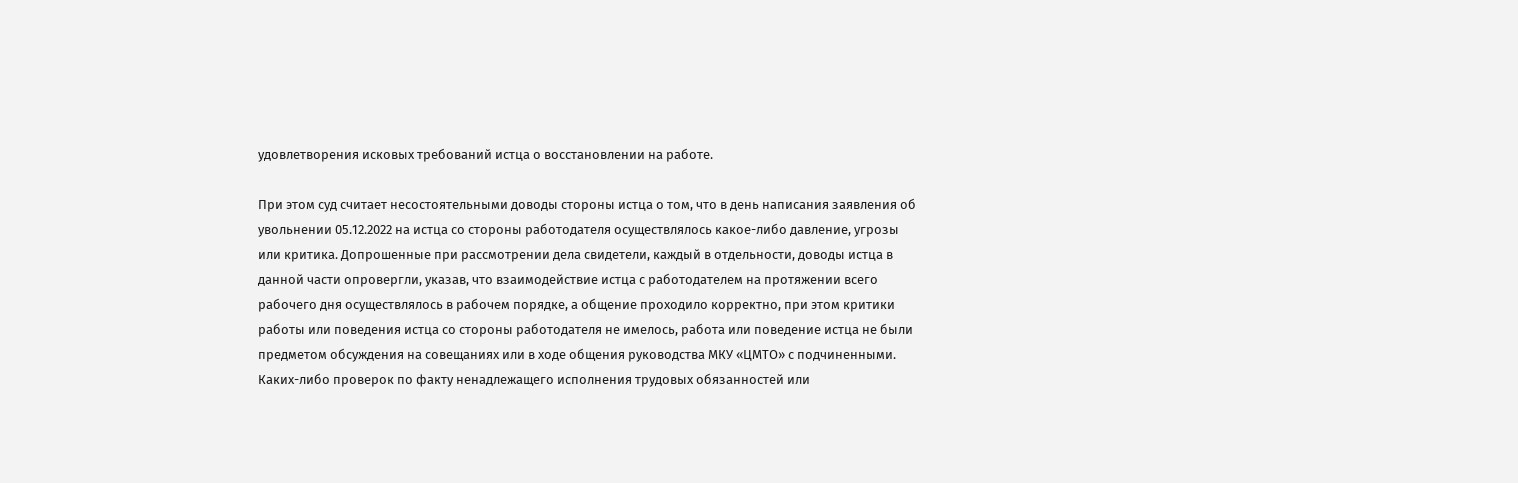удовлетворения исковых требований истца о восстановлении на работе.

При этом суд считает несостоятельными доводы стороны истца о том, что в день написания заявления об увольнении 05.12.2022 на истца со стороны работодателя осуществлялось какое-либо давление, угрозы или критика. Допрошенные при рассмотрении дела свидетели, каждый в отдельности, доводы истца в данной части опровергли, указав, что взаимодействие истца с работодателем на протяжении всего рабочего дня осуществлялось в рабочем порядке, а общение проходило корректно, при этом критики работы или поведения истца со стороны работодателя не имелось, работа или поведение истца не были предметом обсуждения на совещаниях или в ходе общения руководства МКУ «ЦМТО» с подчиненными. Каких-либо проверок по факту ненадлежащего исполнения трудовых обязанностей или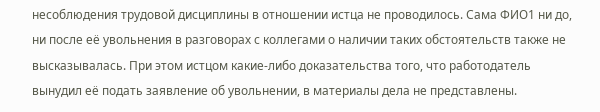несоблюдения трудовой дисциплины в отношении истца не проводилось. Сама ФИО1 ни до, ни после её увольнения в разговорах с коллегами о наличии таких обстоятельств также не высказывалась. При этом истцом какие-либо доказательства того, что работодатель вынудил её подать заявление об увольнении, в материалы дела не представлены.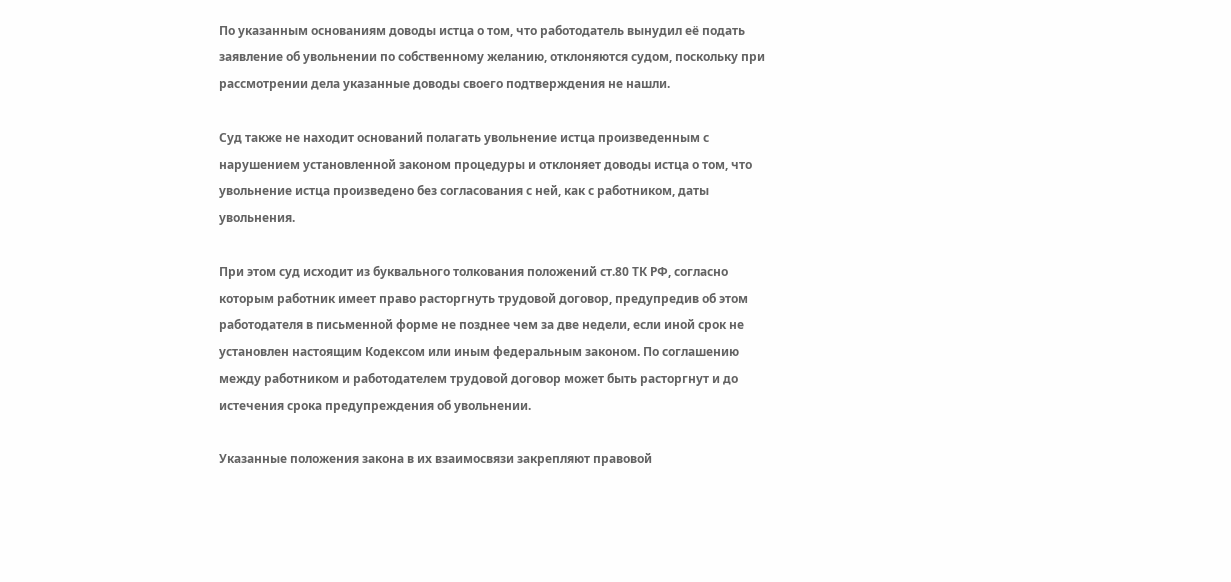По указанным основаниям доводы истца о том, что работодатель вынудил её подать заявление об увольнении по собственному желанию, отклоняются судом, поскольку при рассмотрении дела указанные доводы своего подтверждения не нашли.

Суд также не находит оснований полагать увольнение истца произведенным с нарушением установленной законом процедуры и отклоняет доводы истца о том, что увольнение истца произведено без согласования с ней, как с работником, даты увольнения.

При этом суд исходит из буквального толкования положений ст.80 ТК РФ, согласно которым работник имеет право расторгнуть трудовой договор, предупредив об этом работодателя в письменной форме не позднее чем за две недели, если иной срок не установлен настоящим Кодексом или иным федеральным законом. По соглашению между работником и работодателем трудовой договор может быть расторгнут и до истечения срока предупреждения об увольнении.

Указанные положения закона в их взаимосвязи закрепляют правовой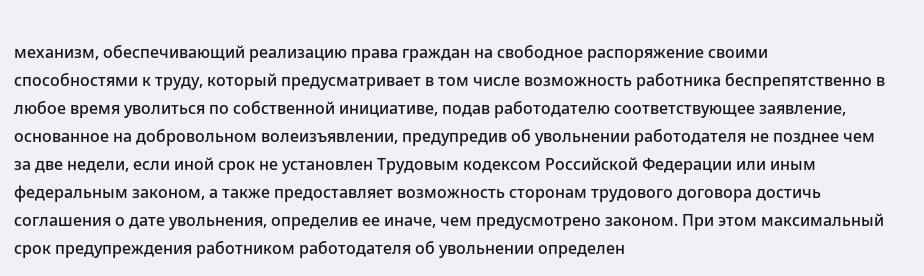механизм, обеспечивающий реализацию права граждан на свободное распоряжение своими способностями к труду, который предусматривает в том числе возможность работника беспрепятственно в любое время уволиться по собственной инициативе, подав работодателю соответствующее заявление, основанное на добровольном волеизъявлении, предупредив об увольнении работодателя не позднее чем за две недели, если иной срок не установлен Трудовым кодексом Российской Федерации или иным федеральным законом, а также предоставляет возможность сторонам трудового договора достичь соглашения о дате увольнения, определив ее иначе, чем предусмотрено законом. При этом максимальный срок предупреждения работником работодателя об увольнении определен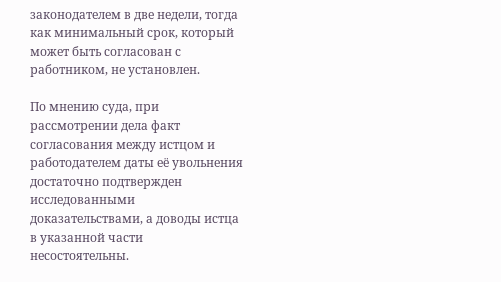законодателем в две недели, тогда как минимальный срок, который может быть согласован с работником, не установлен.

По мнению суда, при рассмотрении дела факт согласования между истцом и работодателем даты её увольнения достаточно подтвержден исследованными доказательствами, а доводы истца в указанной части несостоятельны.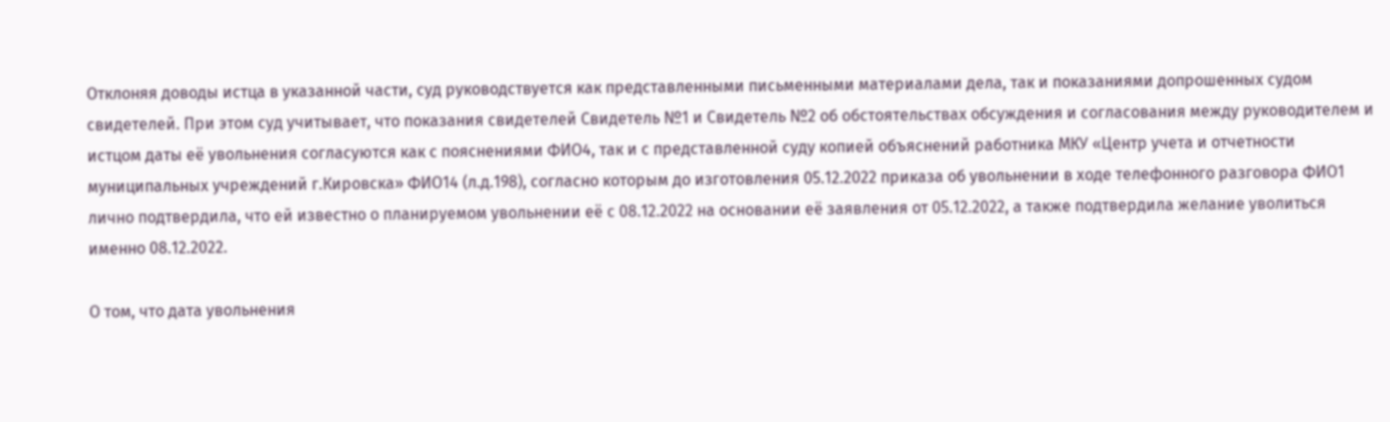Отклоняя доводы истца в указанной части, суд руководствуется как представленными письменными материалами дела, так и показаниями допрошенных судом свидетелей. При этом суд учитывает, что показания свидетелей Свидетель №1 и Свидетель №2 об обстоятельствах обсуждения и согласования между руководителем и истцом даты её увольнения согласуются как с пояснениями ФИО4, так и с представленной суду копией объяснений работника МКУ «Центр учета и отчетности муниципальных учреждений г.Кировска» ФИО14 (л.д.198), согласно которым до изготовления 05.12.2022 приказа об увольнении в ходе телефонного разговора ФИО1 лично подтвердила, что ей известно о планируемом увольнении её с 08.12.2022 на основании её заявления от 05.12.2022, а также подтвердила желание уволиться именно 08.12.2022.

О том, что дата увольнения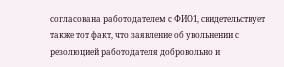согласована работодателем с ФИО1, свидетельствует также тот факт, что заявление об увольнении с резолюцией работодателя добровольно и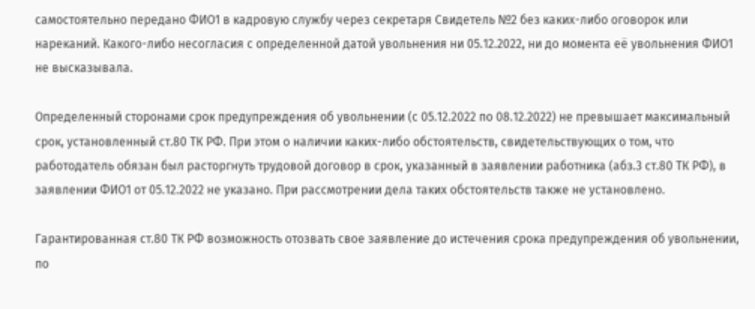самостоятельно передано ФИО1 в кадровую службу через секретаря Свидетель №2 без каких-либо оговорок или нареканий. Какого-либо несогласия с определенной датой увольнения ни 05.12.2022, ни до момента её увольнения ФИО1 не высказывала.

Определенный сторонами срок предупреждения об увольнении (с 05.12.2022 по 08.12.2022) не превышает максимальный срок, установленный ст.80 ТК РФ. При этом о наличии каких-либо обстоятельств, свидетельствующих о том, что работодатель обязан был расторгнуть трудовой договор в срок, указанный в заявлении работника (абз.3 ст.80 ТК РФ), в заявлении ФИО1 от 05.12.2022 не указано. При рассмотрении дела таких обстоятельств также не установлено.

Гарантированная ст.80 ТК РФ возможность отозвать свое заявление до истечения срока предупреждения об увольнении, по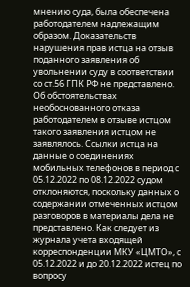мнению суда, была обеспечена работодателем надлежащим образом. Доказательств нарушения прав истца на отзыв поданного заявления об увольнении суду в соответствии со ст.56 ГПК РФ не представлено. Об обстоятельствах необоснованного отказа работодателем в отзыве истцом такого заявления истцом не заявлялось. Ссылки истца на данные о соединениях мобильных телефонов в период с 05.12.2022 по 08.12.2022 судом отклоняются, поскольку данных о содержании отмеченных истцом разговоров в материалы дела не представлено. Как следует из журнала учета входящей корреспонденции МКУ «ЦМТО», с 05.12.2022 и до 20.12.2022 истец по вопросу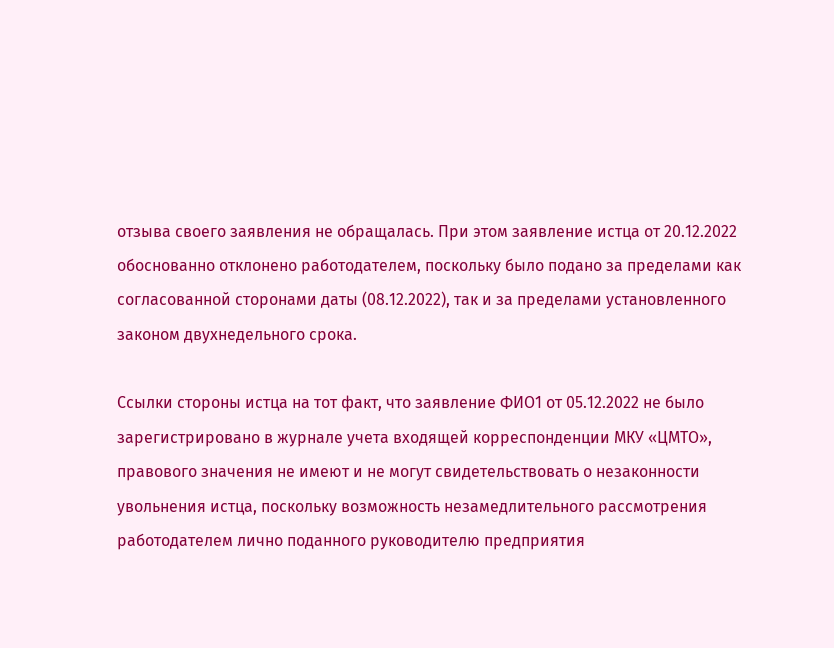отзыва своего заявления не обращалась. При этом заявление истца от 20.12.2022 обоснованно отклонено работодателем, поскольку было подано за пределами как согласованной сторонами даты (08.12.2022), так и за пределами установленного законом двухнедельного срока.

Ссылки стороны истца на тот факт, что заявление ФИО1 от 05.12.2022 не было зарегистрировано в журнале учета входящей корреспонденции МКУ «ЦМТО», правового значения не имеют и не могут свидетельствовать о незаконности увольнения истца, поскольку возможность незамедлительного рассмотрения работодателем лично поданного руководителю предприятия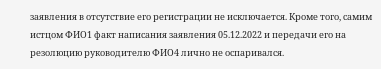заявления в отсутствие его регистрации не исключается. Кроме того, самим истцом ФИО1 факт написания заявления 05.12.2022 и передачи его на резолюцию руководителю ФИО4 лично не оспаривался.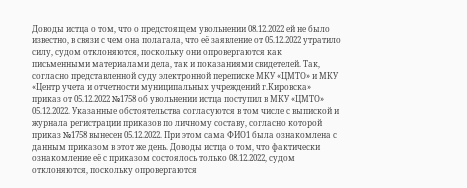Доводы истца о том, что о предстоящем увольнении 08.12.2022 ей не было известно, в связи с чем она полагала, что её заявление от 05.12.2022 утратило силу, судом отклоняются, поскольку они опровергаются как письменными материалами дела, так и показаниями свидетелей. Так, согласно представленной суду электронной переписке МКУ «ЦМТО» и МКУ «Центр учета и отчетности муниципальных учреждений г.Кировска» приказ от 05.12.2022 №1758 об увольнении истца поступил в МКУ «ЦМТО» 05.12.2022. Указанные обстоятельства согласуются в том числе с выпиской и журнала регистрации приказов по личному составу, согласно которой приказ №1758 вынесен 05.12.2022. При этом сама ФИО1 была ознакомлена с данным приказом в этот же день. Доводы истца о том, что фактически ознакомление её с приказом состоялось только 08.12.2022, судом отклоняются, поскольку опровергаются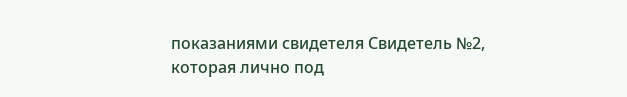показаниями свидетеля Свидетель №2, которая лично под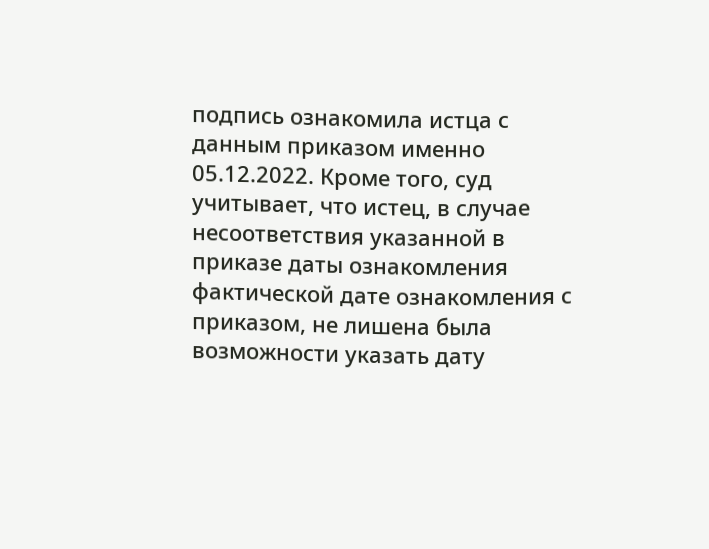подпись ознакомила истца с данным приказом именно 05.12.2022. Кроме того, суд учитывает, что истец, в случае несоответствия указанной в приказе даты ознакомления фактической дате ознакомления с приказом, не лишена была возможности указать дату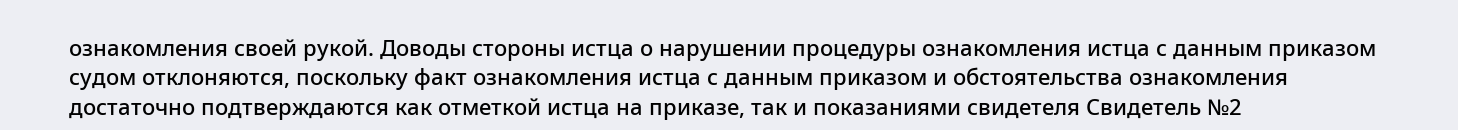ознакомления своей рукой. Доводы стороны истца о нарушении процедуры ознакомления истца с данным приказом судом отклоняются, поскольку факт ознакомления истца с данным приказом и обстоятельства ознакомления достаточно подтверждаются как отметкой истца на приказе, так и показаниями свидетеля Свидетель №2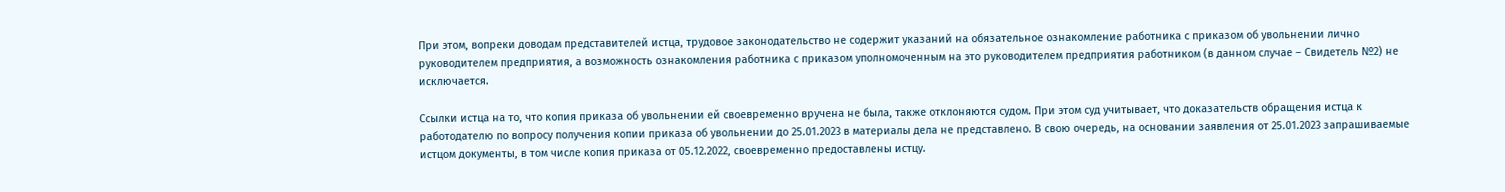При этом, вопреки доводам представителей истца, трудовое законодательство не содержит указаний на обязательное ознакомление работника с приказом об увольнении лично руководителем предприятия, а возможность ознакомления работника с приказом уполномоченным на это руководителем предприятия работником (в данном случае – Свидетель №2) не исключается.

Ссылки истца на то, что копия приказа об увольнении ей своевременно вручена не была, также отклоняются судом. При этом суд учитывает, что доказательств обращения истца к работодателю по вопросу получения копии приказа об увольнении до 25.01.2023 в материалы дела не представлено. В свою очередь, на основании заявления от 25.01.2023 запрашиваемые истцом документы, в том числе копия приказа от 05.12.2022, своевременно предоставлены истцу.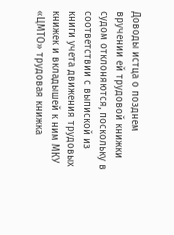Доводы истца о позднем вручении ей трудовой книжки судом отклоняются, поскольку в соответствии с выпиской из книги учета движения трудовых книжек и вкладышей к ним МКУ «ЦМТО» трудовая книжка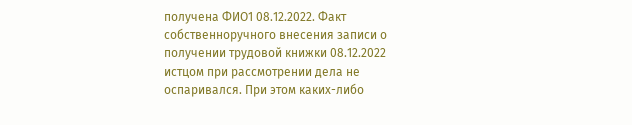получена ФИО1 08.12.2022. Факт собственноручного внесения записи о получении трудовой книжки 08.12.2022 истцом при рассмотрении дела не оспаривался. При этом каких-либо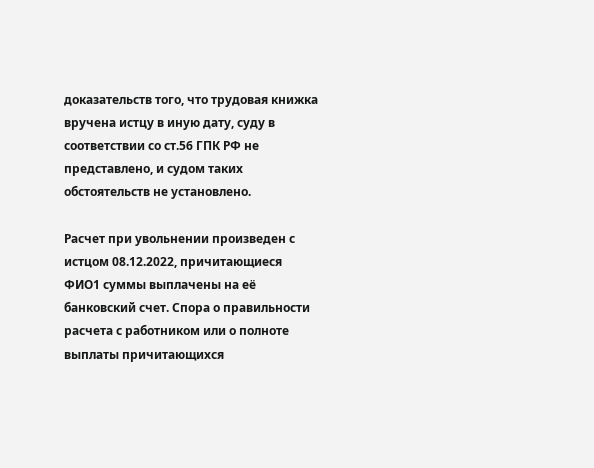доказательств того, что трудовая книжка вручена истцу в иную дату, суду в соответствии со ст.56 ГПК РФ не представлено, и судом таких обстоятельств не установлено.

Расчет при увольнении произведен с истцом 08.12.2022, причитающиеся ФИО1 суммы выплачены на её банковский счет. Спора о правильности расчета с работником или о полноте выплаты причитающихся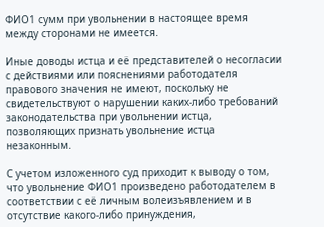ФИО1 сумм при увольнении в настоящее время между сторонами не имеется.

Иные доводы истца и её представителей о несогласии с действиями или пояснениями работодателя правового значения не имеют, поскольку не свидетельствуют о нарушении каких-либо требований законодательства при увольнении истца, позволяющих признать увольнение истца незаконным.

С учетом изложенного суд приходит к выводу о том, что увольнение ФИО1 произведено работодателем в соответствии с её личным волеизъявлением и в отсутствие какого-либо принуждения,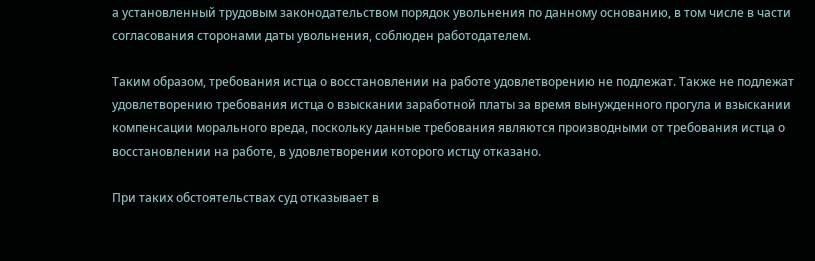а установленный трудовым законодательством порядок увольнения по данному основанию, в том числе в части согласования сторонами даты увольнения, соблюден работодателем.

Таким образом, требования истца о восстановлении на работе удовлетворению не подлежат. Также не подлежат удовлетворению требования истца о взыскании заработной платы за время вынужденного прогула и взыскании компенсации морального вреда, поскольку данные требования являются производными от требования истца о восстановлении на работе, в удовлетворении которого истцу отказано.

При таких обстоятельствах суд отказывает в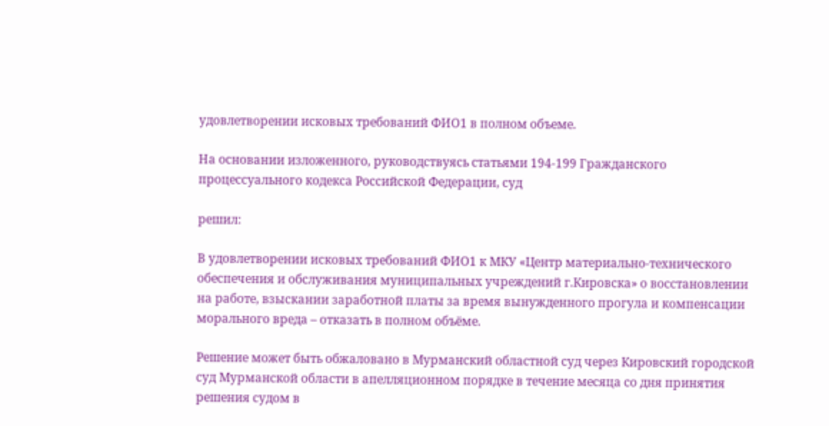удовлетворении исковых требований ФИО1 в полном объеме.

На основании изложенного, руководствуясь статьями 194-199 Гражданского процессуального кодекса Российской Федерации, суд

решил:

В удовлетворении исковых требований ФИО1 к МКУ «Центр материально-технического обеспечения и обслуживания муниципальных учреждений г.Кировска» о восстановлении на работе, взыскании заработной платы за время вынужденного прогула и компенсации морального вреда – отказать в полном объёме.

Решение может быть обжаловано в Мурманский областной суд через Кировский городской суд Мурманской области в апелляционном порядке в течение месяца со дня принятия решения судом в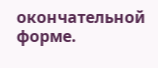окончательной форме.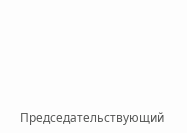Председательствующий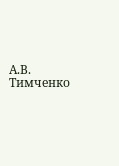А.В. Тимченко